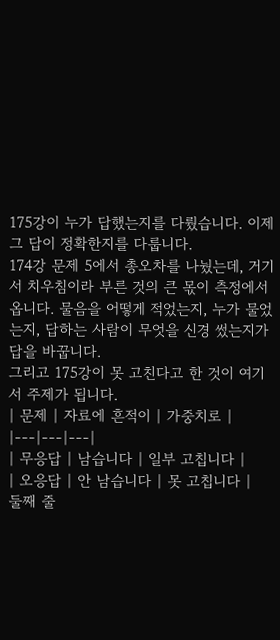175강이 누가 답했는지를 다뤘습니다. 이제 그 답이 정확한지를 다룹니다.
174강 문제 5에서 총오차를 나눴는데, 거기서 치우침이라 부른 것의 큰 몫이 측정에서 옵니다. 물음을 어떻게 적었는지, 누가 물었는지, 답하는 사람이 무엇을 신경 썼는지가 답을 바꿉니다.
그리고 175강이 못 고친다고 한 것이 여기서 주제가 됩니다.
| 문제 | 자료에 흔적이 | 가중치로 |
|---|---|---|
| 무응답 | 남습니다 | 일부 고칩니다 |
| 오응답 | 안 남습니다 | 못 고칩니다 |
둘째 줄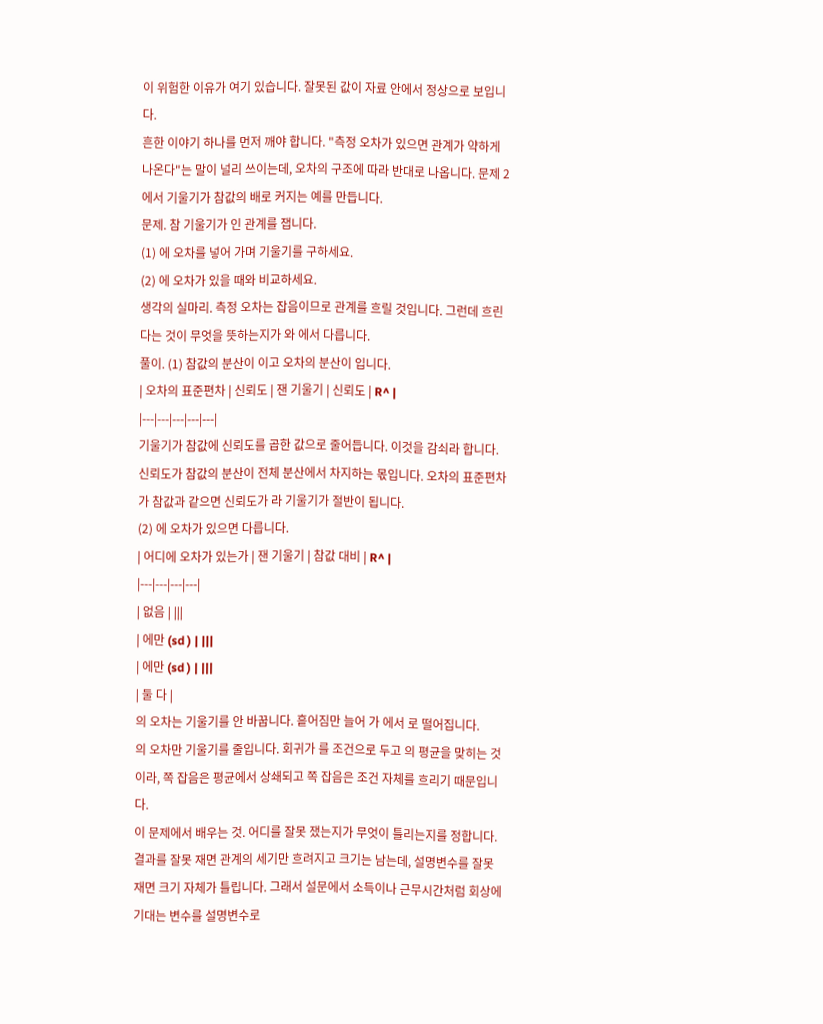이 위험한 이유가 여기 있습니다. 잘못된 값이 자료 안에서 정상으로 보입니다.
흔한 이야기 하나를 먼저 깨야 합니다. "측정 오차가 있으면 관계가 약하게 나온다"는 말이 널리 쓰이는데, 오차의 구조에 따라 반대로 나옵니다. 문제 2에서 기울기가 참값의 배로 커지는 예를 만듭니다.
문제. 참 기울기가 인 관계를 잽니다.
(1) 에 오차를 넣어 가며 기울기를 구하세요.
(2) 에 오차가 있을 때와 비교하세요.
생각의 실마리. 측정 오차는 잡음이므로 관계를 흐릴 것입니다. 그런데 흐린다는 것이 무엇을 뜻하는지가 와 에서 다릅니다.
풀이. (1) 참값의 분산이 이고 오차의 분산이 입니다.
| 오차의 표준편차 | 신뢰도 | 잰 기울기 | 신뢰도 | R^ |
|---|---|---|---|---|
기울기가 참값에 신뢰도를 곱한 값으로 줄어듭니다. 이것을 감쇠라 합니다.
신뢰도가 참값의 분산이 전체 분산에서 차지하는 몫입니다. 오차의 표준편차가 참값과 같으면 신뢰도가 라 기울기가 절반이 됩니다.
(2) 에 오차가 있으면 다릅니다.
| 어디에 오차가 있는가 | 잰 기울기 | 참값 대비 | R^ |
|---|---|---|---|
| 없음 | |||
| 에만 (sd ) | |||
| 에만 (sd ) | |||
| 둘 다 |
의 오차는 기울기를 안 바꿉니다. 흩어짐만 늘어 가 에서 로 떨어집니다.
의 오차만 기울기를 줄입니다. 회귀가 를 조건으로 두고 의 평균을 맞히는 것이라, 쪽 잡음은 평균에서 상쇄되고 쪽 잡음은 조건 자체를 흐리기 때문입니다.
이 문제에서 배우는 것. 어디를 잘못 쟀는지가 무엇이 틀리는지를 정합니다. 결과를 잘못 재면 관계의 세기만 흐려지고 크기는 남는데, 설명변수를 잘못 재면 크기 자체가 틀립니다. 그래서 설문에서 소득이나 근무시간처럼 회상에 기대는 변수를 설명변수로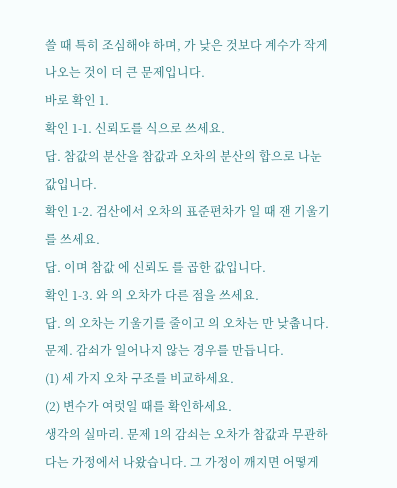쓸 때 특히 조심해야 하며, 가 낮은 것보다 계수가 작게 나오는 것이 더 큰 문제입니다.
바로 확인 1.
확인 1-1. 신뢰도를 식으로 쓰세요.
답. 참값의 분산을 참값과 오차의 분산의 합으로 나눈 값입니다.
확인 1-2. 검산에서 오차의 표준편차가 일 때 잰 기울기를 쓰세요.
답. 이며 참값 에 신뢰도 를 곱한 값입니다.
확인 1-3. 와 의 오차가 다른 점을 쓰세요.
답. 의 오차는 기울기를 줄이고 의 오차는 만 낮춥니다.
문제. 감쇠가 일어나지 않는 경우를 만듭니다.
(1) 세 가지 오차 구조를 비교하세요.
(2) 변수가 여럿일 때를 확인하세요.
생각의 실마리. 문제 1의 감쇠는 오차가 참값과 무관하다는 가정에서 나왔습니다. 그 가정이 깨지면 어떻게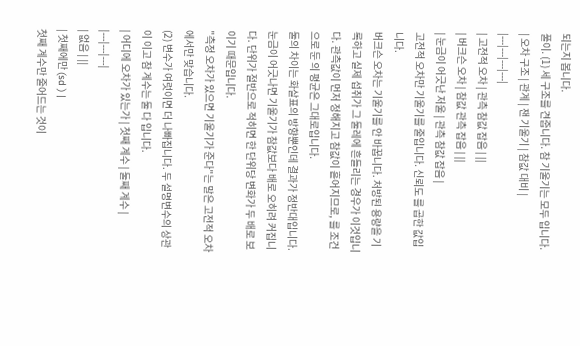되는지 봅니다.
풀이. (1) 세 구조를 견줍니다. 참 기울기는 모두 입니다.
| 오차 구조 | 관계 | 잰 기울기 | 참값 대비 |
|---|---|---|---|
| 고전적 오차 | 관측 참값 잡음 | ||
| 버크슨 오차 | 참값 관측 잡음 | ||
| 눈금이 어긋난 저울 | 관측 참값 잡음 |
고전적 오차만 기울기를 줄입니다. 신뢰도 를 곱한 값입니다.
버크슨 오차는 기울기를 안 바꿉니다. 처방된 용량을 기록하고 실제 섭취가 그 둘레에 흔들리는 경우가 이것입니다. 관측값이 먼저 정해지고 참값이 흩어지므로, 를 조건으로 둔 의 평균은 그대로입니다.
둘의 차이는 화살표의 방향뿐인데 결과가 정반대입니다.
눈금이 어긋나면 기울기가 참값보다 배로 오히려 커집니다. 단위가 절반으로 적히면 한 단위당 변화가 두 배로 보이기 때문입니다.
"측정 오차가 있으면 기울기가 준다"는 말은 고전적 오차에서만 맞습니다.
(2) 변수가 여럿이면 더 나빠집니다. 두 설명변수의 상관이 이고 참 계수는 둘 다 입니다.
| 어디에 오차가 있는가 | 첫째 계수 | 둘째 계수 |
|---|---|---|
| 없음 | ||
| 첫째에만 (sd ) |
첫째 계수만 줄어드는 것이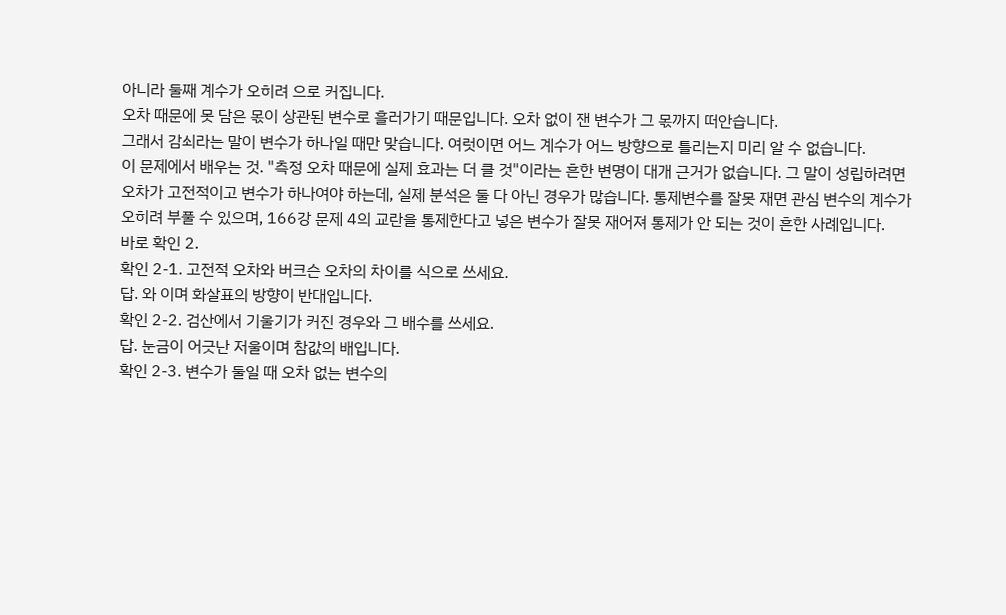아니라 둘째 계수가 오히려 으로 커집니다.
오차 때문에 못 담은 몫이 상관된 변수로 흘러가기 때문입니다. 오차 없이 잰 변수가 그 몫까지 떠안습니다.
그래서 감쇠라는 말이 변수가 하나일 때만 맞습니다. 여럿이면 어느 계수가 어느 방향으로 틀리는지 미리 알 수 없습니다.
이 문제에서 배우는 것. "측정 오차 때문에 실제 효과는 더 클 것"이라는 흔한 변명이 대개 근거가 없습니다. 그 말이 성립하려면 오차가 고전적이고 변수가 하나여야 하는데, 실제 분석은 둘 다 아닌 경우가 많습니다. 통제변수를 잘못 재면 관심 변수의 계수가 오히려 부풀 수 있으며, 166강 문제 4의 교란을 통제한다고 넣은 변수가 잘못 재어져 통제가 안 되는 것이 흔한 사례입니다.
바로 확인 2.
확인 2-1. 고전적 오차와 버크슨 오차의 차이를 식으로 쓰세요.
답. 와 이며 화살표의 방향이 반대입니다.
확인 2-2. 검산에서 기울기가 커진 경우와 그 배수를 쓰세요.
답. 눈금이 어긋난 저울이며 참값의 배입니다.
확인 2-3. 변수가 둘일 때 오차 없는 변수의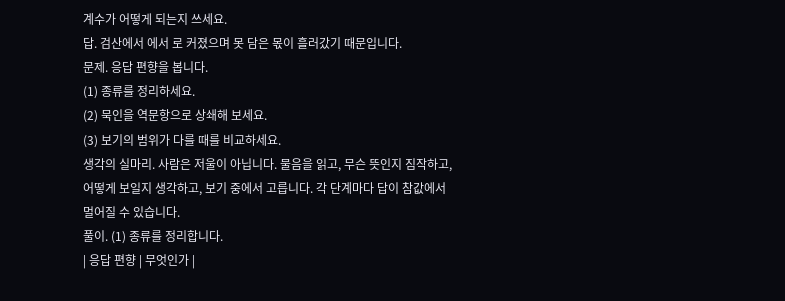계수가 어떻게 되는지 쓰세요.
답. 검산에서 에서 로 커졌으며 못 담은 몫이 흘러갔기 때문입니다.
문제. 응답 편향을 봅니다.
(1) 종류를 정리하세요.
(2) 묵인을 역문항으로 상쇄해 보세요.
(3) 보기의 범위가 다를 때를 비교하세요.
생각의 실마리. 사람은 저울이 아닙니다. 물음을 읽고, 무슨 뜻인지 짐작하고, 어떻게 보일지 생각하고, 보기 중에서 고릅니다. 각 단계마다 답이 참값에서 멀어질 수 있습니다.
풀이. (1) 종류를 정리합니다.
| 응답 편향 | 무엇인가 |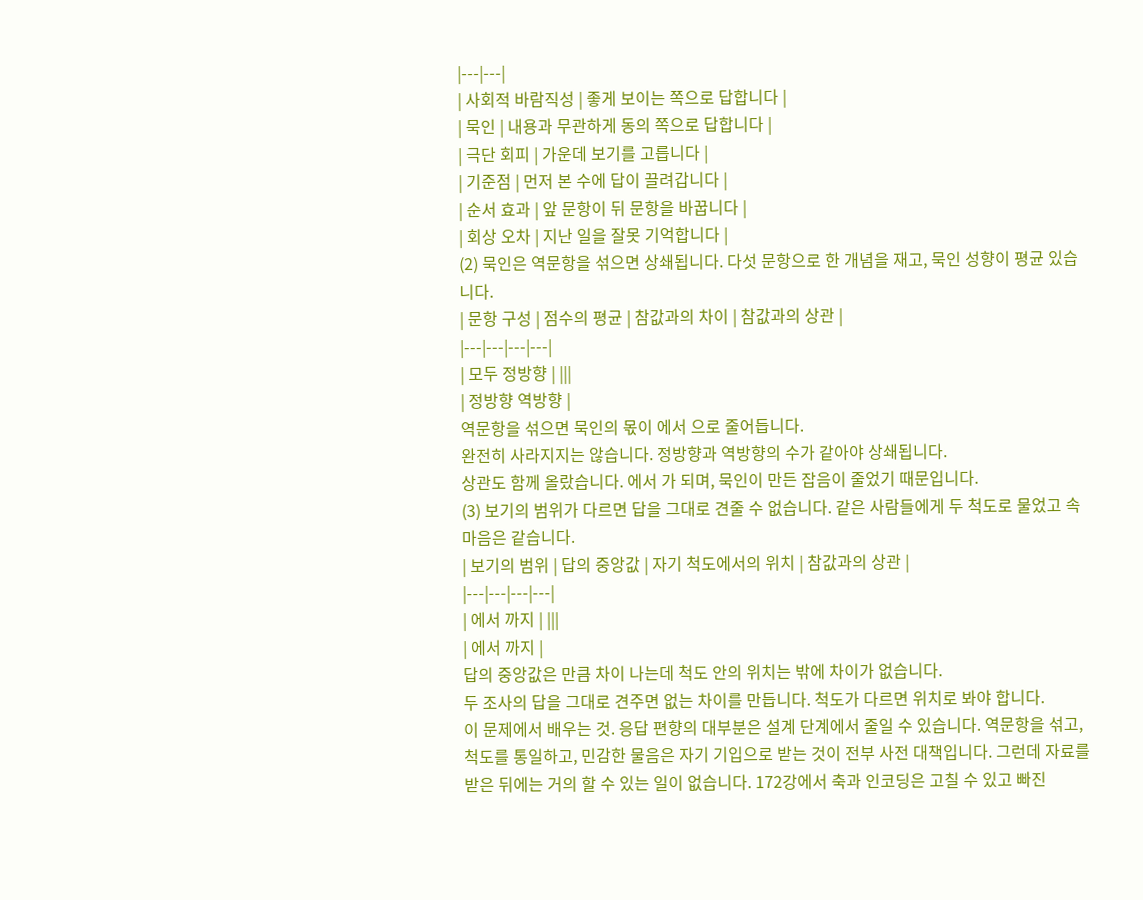|---|---|
| 사회적 바람직성 | 좋게 보이는 쪽으로 답합니다 |
| 묵인 | 내용과 무관하게 동의 쪽으로 답합니다 |
| 극단 회피 | 가운데 보기를 고릅니다 |
| 기준점 | 먼저 본 수에 답이 끌려갑니다 |
| 순서 효과 | 앞 문항이 뒤 문항을 바꿉니다 |
| 회상 오차 | 지난 일을 잘못 기억합니다 |
(2) 묵인은 역문항을 섞으면 상쇄됩니다. 다섯 문항으로 한 개념을 재고, 묵인 성향이 평균 있습니다.
| 문항 구성 | 점수의 평균 | 참값과의 차이 | 참값과의 상관 |
|---|---|---|---|
| 모두 정방향 | |||
| 정방향 역방향 |
역문항을 섞으면 묵인의 몫이 에서 으로 줄어듭니다.
완전히 사라지지는 않습니다. 정방향과 역방향의 수가 같아야 상쇄됩니다.
상관도 함께 올랐습니다. 에서 가 되며, 묵인이 만든 잡음이 줄었기 때문입니다.
(3) 보기의 범위가 다르면 답을 그대로 견줄 수 없습니다. 같은 사람들에게 두 척도로 물었고 속마음은 같습니다.
| 보기의 범위 | 답의 중앙값 | 자기 척도에서의 위치 | 참값과의 상관 |
|---|---|---|---|
| 에서 까지 | |||
| 에서 까지 |
답의 중앙값은 만큼 차이 나는데 척도 안의 위치는 밖에 차이가 없습니다.
두 조사의 답을 그대로 견주면 없는 차이를 만듭니다. 척도가 다르면 위치로 봐야 합니다.
이 문제에서 배우는 것. 응답 편향의 대부분은 설계 단계에서 줄일 수 있습니다. 역문항을 섞고, 척도를 통일하고, 민감한 물음은 자기 기입으로 받는 것이 전부 사전 대책입니다. 그런데 자료를 받은 뒤에는 거의 할 수 있는 일이 없습니다. 172강에서 축과 인코딩은 고칠 수 있고 빠진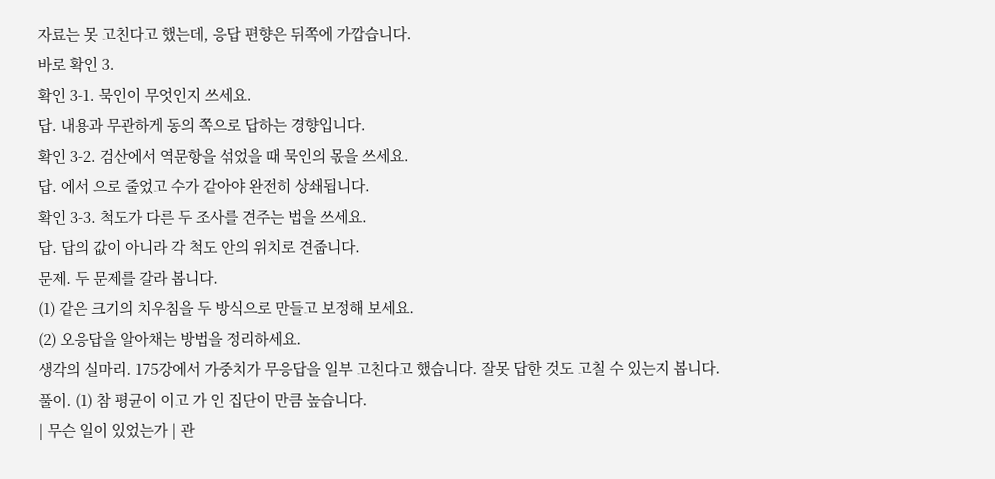자료는 못 고친다고 했는데, 응답 편향은 뒤쪽에 가깝습니다.
바로 확인 3.
확인 3-1. 묵인이 무엇인지 쓰세요.
답. 내용과 무관하게 동의 쪽으로 답하는 경향입니다.
확인 3-2. 검산에서 역문항을 섞었을 때 묵인의 몫을 쓰세요.
답. 에서 으로 줄었고 수가 같아야 완전히 상쇄됩니다.
확인 3-3. 척도가 다른 두 조사를 견주는 법을 쓰세요.
답. 답의 값이 아니라 각 척도 안의 위치로 견줍니다.
문제. 두 문제를 갈라 봅니다.
(1) 같은 크기의 치우침을 두 방식으로 만들고 보정해 보세요.
(2) 오응답을 알아채는 방법을 정리하세요.
생각의 실마리. 175강에서 가중치가 무응답을 일부 고친다고 했습니다. 잘못 답한 것도 고칠 수 있는지 봅니다.
풀이. (1) 참 평균이 이고 가 인 집단이 만큼 높습니다.
| 무슨 일이 있었는가 | 관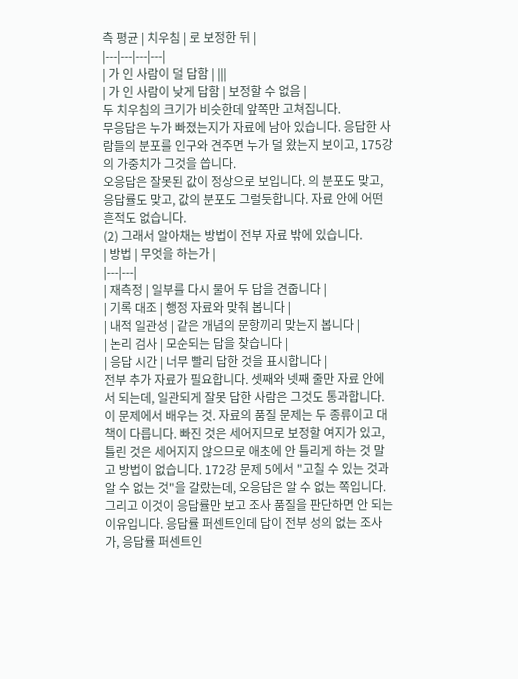측 평균 | 치우침 | 로 보정한 뒤 |
|---|---|---|---|
| 가 인 사람이 덜 답함 | |||
| 가 인 사람이 낮게 답함 | 보정할 수 없음 |
두 치우침의 크기가 비슷한데 앞쪽만 고쳐집니다.
무응답은 누가 빠졌는지가 자료에 남아 있습니다. 응답한 사람들의 분포를 인구와 견주면 누가 덜 왔는지 보이고, 175강의 가중치가 그것을 씁니다.
오응답은 잘못된 값이 정상으로 보입니다. 의 분포도 맞고, 응답률도 맞고, 값의 분포도 그럴듯합니다. 자료 안에 어떤 흔적도 없습니다.
(2) 그래서 알아채는 방법이 전부 자료 밖에 있습니다.
| 방법 | 무엇을 하는가 |
|---|---|
| 재측정 | 일부를 다시 물어 두 답을 견줍니다 |
| 기록 대조 | 행정 자료와 맞춰 봅니다 |
| 내적 일관성 | 같은 개념의 문항끼리 맞는지 봅니다 |
| 논리 검사 | 모순되는 답을 찾습니다 |
| 응답 시간 | 너무 빨리 답한 것을 표시합니다 |
전부 추가 자료가 필요합니다. 셋째와 넷째 줄만 자료 안에서 되는데, 일관되게 잘못 답한 사람은 그것도 통과합니다.
이 문제에서 배우는 것. 자료의 품질 문제는 두 종류이고 대책이 다릅니다. 빠진 것은 세어지므로 보정할 여지가 있고, 틀린 것은 세어지지 않으므로 애초에 안 틀리게 하는 것 말고 방법이 없습니다. 172강 문제 5에서 "고칠 수 있는 것과 알 수 없는 것"을 갈랐는데, 오응답은 알 수 없는 쪽입니다. 그리고 이것이 응답률만 보고 조사 품질을 판단하면 안 되는 이유입니다. 응답률 퍼센트인데 답이 전부 성의 없는 조사가, 응답률 퍼센트인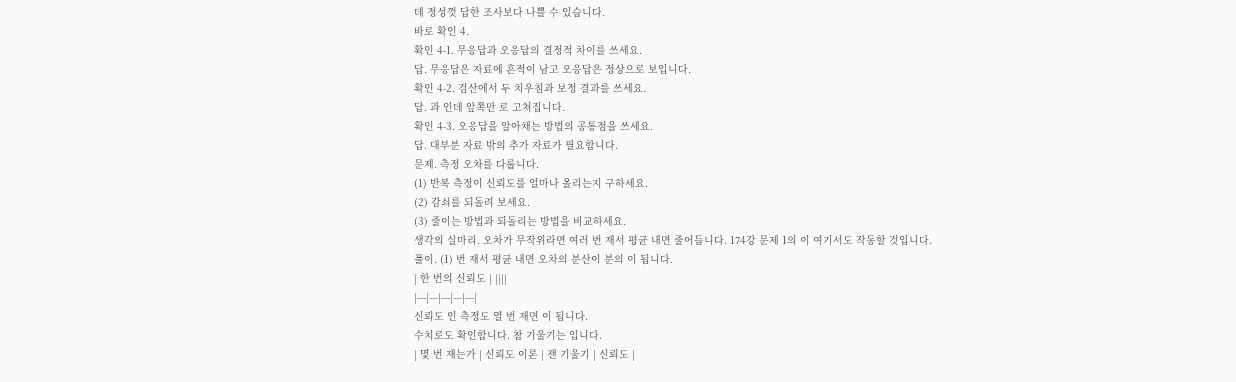데 정성껏 답한 조사보다 나쁠 수 있습니다.
바로 확인 4.
확인 4-1. 무응답과 오응답의 결정적 차이를 쓰세요.
답. 무응답은 자료에 흔적이 남고 오응답은 정상으로 보입니다.
확인 4-2. 검산에서 두 치우침과 보정 결과를 쓰세요.
답. 과 인데 앞쪽만 로 고쳐집니다.
확인 4-3. 오응답을 알아채는 방법의 공통점을 쓰세요.
답. 대부분 자료 밖의 추가 자료가 필요합니다.
문제. 측정 오차를 다룹니다.
(1) 반복 측정이 신뢰도를 얼마나 올리는지 구하세요.
(2) 감쇠를 되돌려 보세요.
(3) 줄이는 방법과 되돌리는 방법을 비교하세요.
생각의 실마리. 오차가 무작위라면 여러 번 재서 평균 내면 줄어듭니다. 174강 문제 1의 이 여기서도 작동할 것입니다.
풀이. (1) 번 재서 평균 내면 오차의 분산이 분의 이 됩니다.
| 한 번의 신뢰도 | ||||
|---|---|---|---|---|
신뢰도 인 측정도 열 번 재면 이 됩니다.
수치로도 확인합니다. 참 기울기는 입니다.
| 몇 번 재는가 | 신뢰도 이론 | 잰 기울기 | 신뢰도 |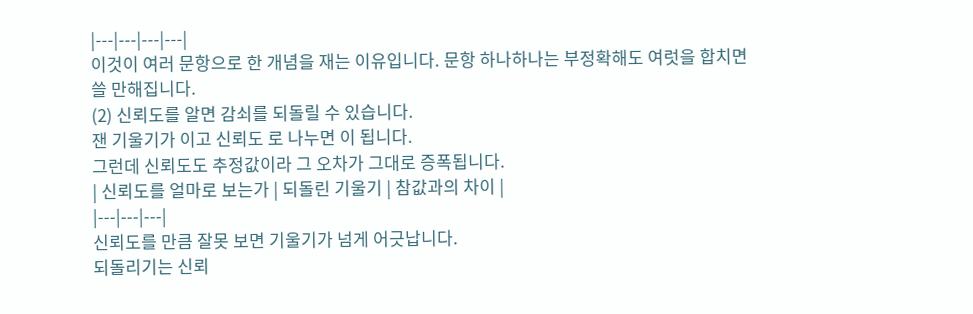|---|---|---|---|
이것이 여러 문항으로 한 개념을 재는 이유입니다. 문항 하나하나는 부정확해도 여럿을 합치면 쓸 만해집니다.
(2) 신뢰도를 알면 감쇠를 되돌릴 수 있습니다.
잰 기울기가 이고 신뢰도 로 나누면 이 됩니다.
그런데 신뢰도도 추정값이라 그 오차가 그대로 증폭됩니다.
| 신뢰도를 얼마로 보는가 | 되돌린 기울기 | 참값과의 차이 |
|---|---|---|
신뢰도를 만큼 잘못 보면 기울기가 넘게 어긋납니다.
되돌리기는 신뢰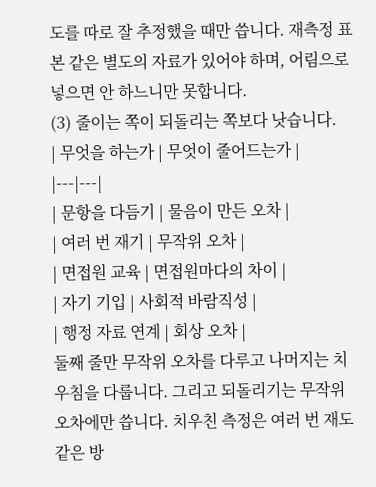도를 따로 잘 추정했을 때만 씁니다. 재측정 표본 같은 별도의 자료가 있어야 하며, 어림으로 넣으면 안 하느니만 못합니다.
(3) 줄이는 쪽이 되돌리는 쪽보다 낫습니다.
| 무엇을 하는가 | 무엇이 줄어드는가 |
|---|---|
| 문항을 다듬기 | 물음이 만든 오차 |
| 여러 번 재기 | 무작위 오차 |
| 면접원 교육 | 면접원마다의 차이 |
| 자기 기입 | 사회적 바람직성 |
| 행정 자료 연계 | 회상 오차 |
둘째 줄만 무작위 오차를 다루고 나머지는 치우침을 다룹니다. 그리고 되돌리기는 무작위 오차에만 씁니다. 치우친 측정은 여러 번 재도 같은 방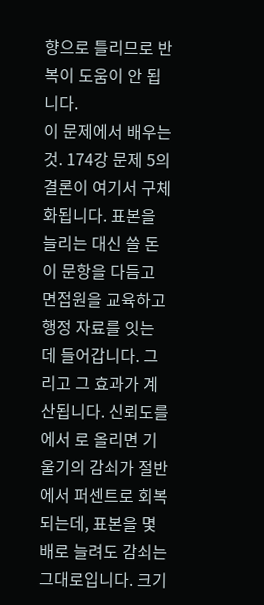향으로 틀리므로 반복이 도움이 안 됩니다.
이 문제에서 배우는 것. 174강 문제 5의 결론이 여기서 구체화됩니다. 표본을 늘리는 대신 쓸 돈이 문항을 다듬고 면접원을 교육하고 행정 자료를 잇는 데 들어갑니다. 그리고 그 효과가 계산됩니다. 신뢰도를 에서 로 올리면 기울기의 감쇠가 절반에서 퍼센트로 회복되는데, 표본을 몇 배로 늘려도 감쇠는 그대로입니다. 크기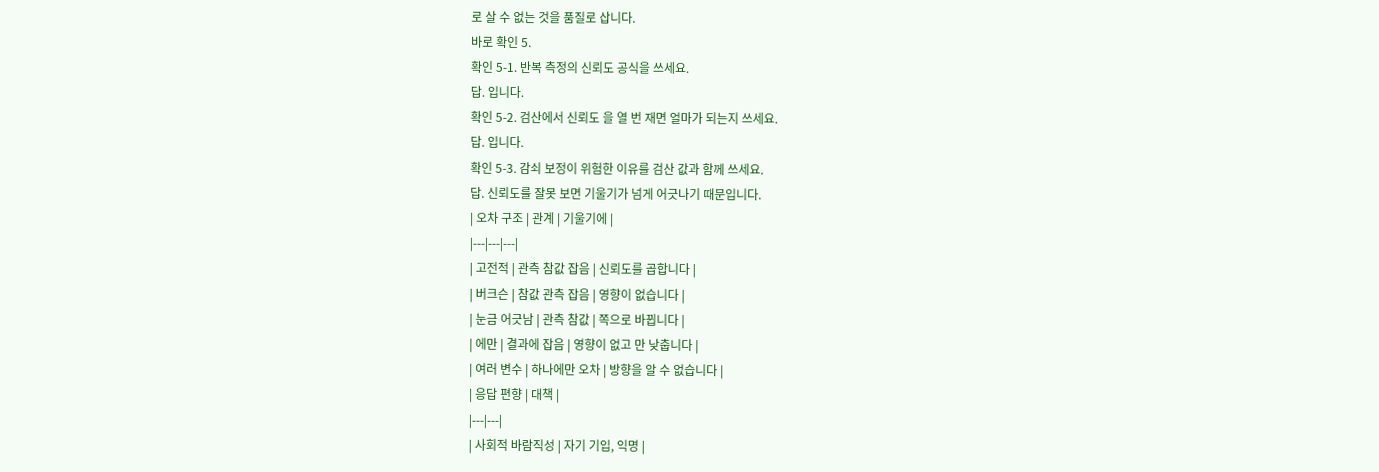로 살 수 없는 것을 품질로 삽니다.
바로 확인 5.
확인 5-1. 반복 측정의 신뢰도 공식을 쓰세요.
답. 입니다.
확인 5-2. 검산에서 신뢰도 을 열 번 재면 얼마가 되는지 쓰세요.
답. 입니다.
확인 5-3. 감쇠 보정이 위험한 이유를 검산 값과 함께 쓰세요.
답. 신뢰도를 잘못 보면 기울기가 넘게 어긋나기 때문입니다.
| 오차 구조 | 관계 | 기울기에 |
|---|---|---|
| 고전적 | 관측 참값 잡음 | 신뢰도를 곱합니다 |
| 버크슨 | 참값 관측 잡음 | 영향이 없습니다 |
| 눈금 어긋남 | 관측 참값 | 쪽으로 바뀝니다 |
| 에만 | 결과에 잡음 | 영향이 없고 만 낮춥니다 |
| 여러 변수 | 하나에만 오차 | 방향을 알 수 없습니다 |
| 응답 편향 | 대책 |
|---|---|
| 사회적 바람직성 | 자기 기입, 익명 |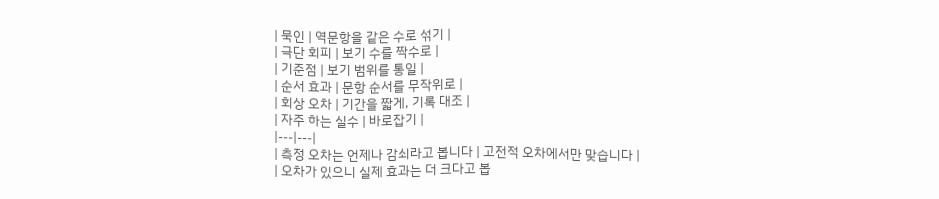| 묵인 | 역문항을 같은 수로 섞기 |
| 극단 회피 | 보기 수를 짝수로 |
| 기준점 | 보기 범위를 통일 |
| 순서 효과 | 문항 순서를 무작위로 |
| 회상 오차 | 기간을 짧게, 기록 대조 |
| 자주 하는 실수 | 바로잡기 |
|---|---|
| 측정 오차는 언제나 감쇠라고 봅니다 | 고전적 오차에서만 맞습니다 |
| 오차가 있으니 실제 효과는 더 크다고 봅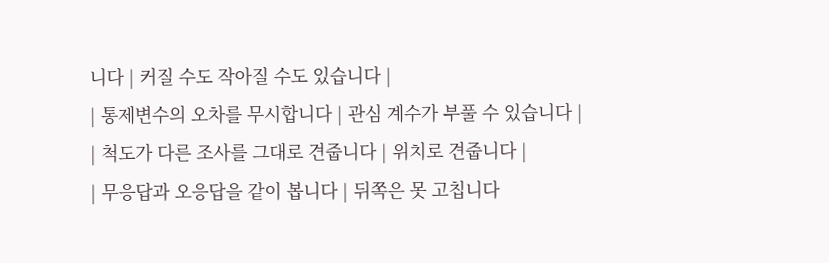니다 | 커질 수도 작아질 수도 있습니다 |
| 통제변수의 오차를 무시합니다 | 관심 계수가 부풀 수 있습니다 |
| 척도가 다른 조사를 그대로 견줍니다 | 위치로 견줍니다 |
| 무응답과 오응답을 같이 봅니다 | 뒤쪽은 못 고칩니다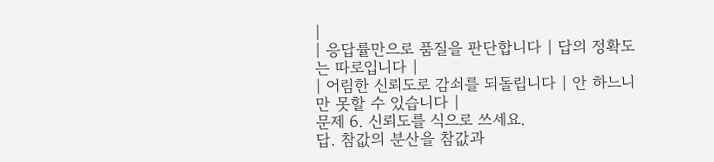|
| 응답률만으로 품질을 판단합니다 | 답의 정확도는 따로입니다 |
| 어림한 신뢰도로 감쇠를 되돌립니다 | 안 하느니만 못할 수 있습니다 |
문제 6. 신뢰도를 식으로 쓰세요.
답. 참값의 분산을 참값과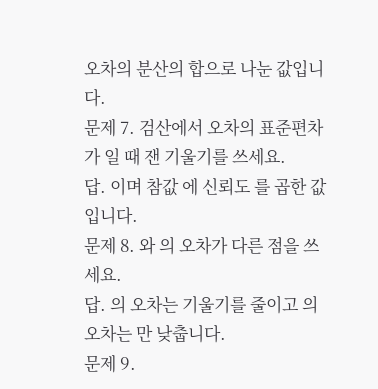오차의 분산의 합으로 나눈 값입니다.
문제 7. 검산에서 오차의 표준편차가 일 때 잰 기울기를 쓰세요.
답. 이며 참값 에 신뢰도 를 곱한 값입니다.
문제 8. 와 의 오차가 다른 점을 쓰세요.
답. 의 오차는 기울기를 줄이고 의 오차는 만 낮춥니다.
문제 9.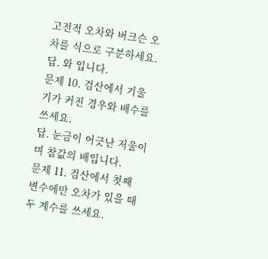고전적 오차와 버크슨 오차를 식으로 구분하세요.
답. 와 입니다.
문제 10. 검산에서 기울기가 커진 경우와 배수를 쓰세요.
답. 눈금이 어긋난 저울이며 참값의 배입니다.
문제 11. 검산에서 첫째 변수에만 오차가 있을 때 두 계수를 쓰세요.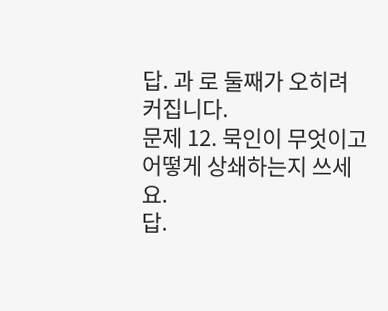답. 과 로 둘째가 오히려 커집니다.
문제 12. 묵인이 무엇이고 어떻게 상쇄하는지 쓰세요.
답.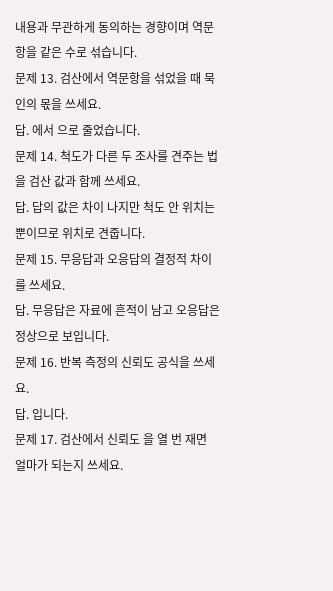내용과 무관하게 동의하는 경향이며 역문항을 같은 수로 섞습니다.
문제 13. 검산에서 역문항을 섞었을 때 묵인의 몫을 쓰세요.
답. 에서 으로 줄었습니다.
문제 14. 척도가 다른 두 조사를 견주는 법을 검산 값과 함께 쓰세요.
답. 답의 값은 차이 나지만 척도 안 위치는 뿐이므로 위치로 견줍니다.
문제 15. 무응답과 오응답의 결정적 차이를 쓰세요.
답. 무응답은 자료에 흔적이 남고 오응답은 정상으로 보입니다.
문제 16. 반복 측정의 신뢰도 공식을 쓰세요.
답. 입니다.
문제 17. 검산에서 신뢰도 을 열 번 재면 얼마가 되는지 쓰세요.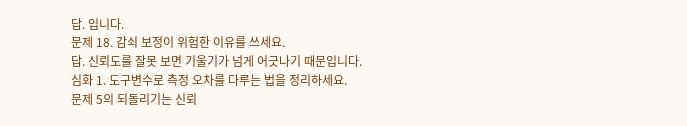답. 입니다.
문제 18. 감쇠 보정이 위험한 이유를 쓰세요.
답. 신뢰도를 잘못 보면 기울기가 넘게 어긋나기 때문입니다.
심화 1. 도구변수로 측정 오차를 다루는 법을 정리하세요.
문제 5의 되돌리기는 신뢰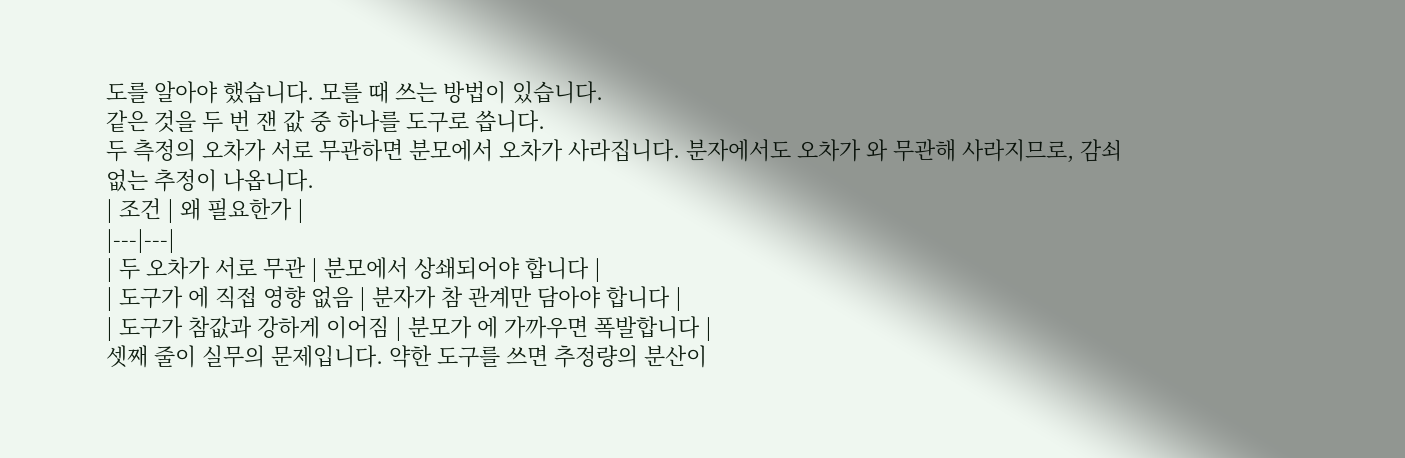도를 알아야 했습니다. 모를 때 쓰는 방법이 있습니다.
같은 것을 두 번 잰 값 중 하나를 도구로 씁니다.
두 측정의 오차가 서로 무관하면 분모에서 오차가 사라집니다. 분자에서도 오차가 와 무관해 사라지므로, 감쇠 없는 추정이 나옵니다.
| 조건 | 왜 필요한가 |
|---|---|
| 두 오차가 서로 무관 | 분모에서 상쇄되어야 합니다 |
| 도구가 에 직접 영향 없음 | 분자가 참 관계만 담아야 합니다 |
| 도구가 참값과 강하게 이어짐 | 분모가 에 가까우면 폭발합니다 |
셋째 줄이 실무의 문제입니다. 약한 도구를 쓰면 추정량의 분산이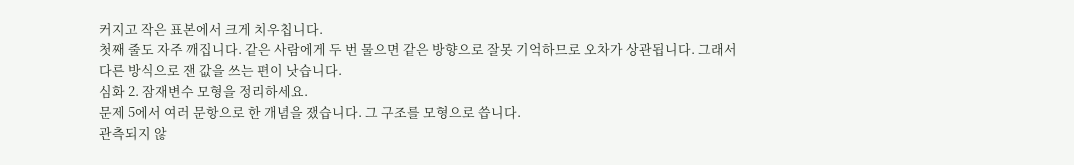커지고 작은 표본에서 크게 치우칩니다.
첫째 줄도 자주 깨집니다. 같은 사람에게 두 번 물으면 같은 방향으로 잘못 기억하므로 오차가 상관됩니다. 그래서 다른 방식으로 잰 값을 쓰는 편이 낫습니다.
심화 2. 잠재변수 모형을 정리하세요.
문제 5에서 여러 문항으로 한 개념을 쟀습니다. 그 구조를 모형으로 씁니다.
관측되지 않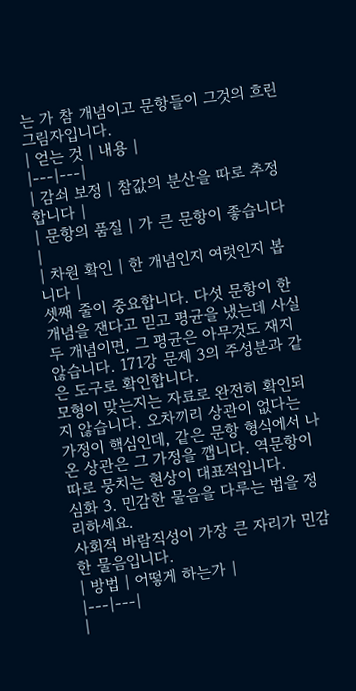는 가 참 개념이고 문항들이 그것의 흐린 그림자입니다.
| 얻는 것 | 내용 |
|---|---|
| 감쇠 보정 | 참값의 분산을 따로 추정합니다 |
| 문항의 품질 | 가 큰 문항이 좋습니다 |
| 차원 확인 | 한 개념인지 여럿인지 봅니다 |
셋째 줄이 중요합니다. 다섯 문항이 한 개념을 잰다고 믿고 평균을 냈는데 사실 두 개념이면, 그 평균은 아무것도 재지 않습니다. 171강 문제 3의 주성분과 같은 도구로 확인합니다.
모형이 맞는지는 자료로 완전히 확인되지 않습니다. 오차끼리 상관이 없다는 가정이 핵심인데, 같은 문항 형식에서 나온 상관은 그 가정을 깹니다. 역문항이 따로 뭉치는 현상이 대표적입니다.
심화 3. 민감한 물음을 다루는 법을 정리하세요.
사회적 바람직성이 가장 큰 자리가 민감한 물음입니다.
| 방법 | 어떻게 하는가 |
|---|---|
|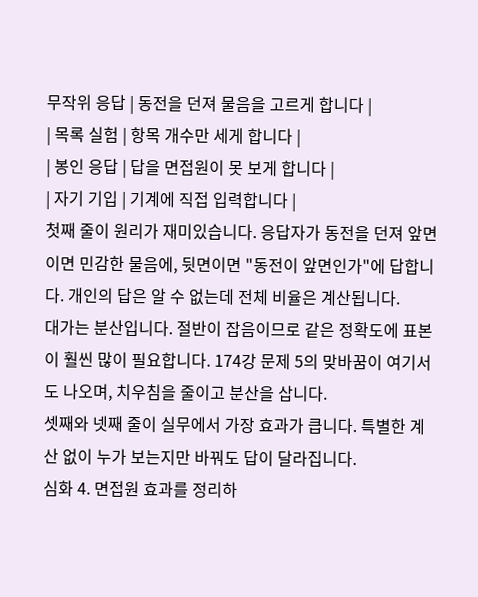무작위 응답 | 동전을 던져 물음을 고르게 합니다 |
| 목록 실험 | 항목 개수만 세게 합니다 |
| 봉인 응답 | 답을 면접원이 못 보게 합니다 |
| 자기 기입 | 기계에 직접 입력합니다 |
첫째 줄이 원리가 재미있습니다. 응답자가 동전을 던져 앞면이면 민감한 물음에, 뒷면이면 "동전이 앞면인가"에 답합니다. 개인의 답은 알 수 없는데 전체 비율은 계산됩니다.
대가는 분산입니다. 절반이 잡음이므로 같은 정확도에 표본이 훨씬 많이 필요합니다. 174강 문제 5의 맞바꿈이 여기서도 나오며, 치우침을 줄이고 분산을 삽니다.
셋째와 넷째 줄이 실무에서 가장 효과가 큽니다. 특별한 계산 없이 누가 보는지만 바꿔도 답이 달라집니다.
심화 4. 면접원 효과를 정리하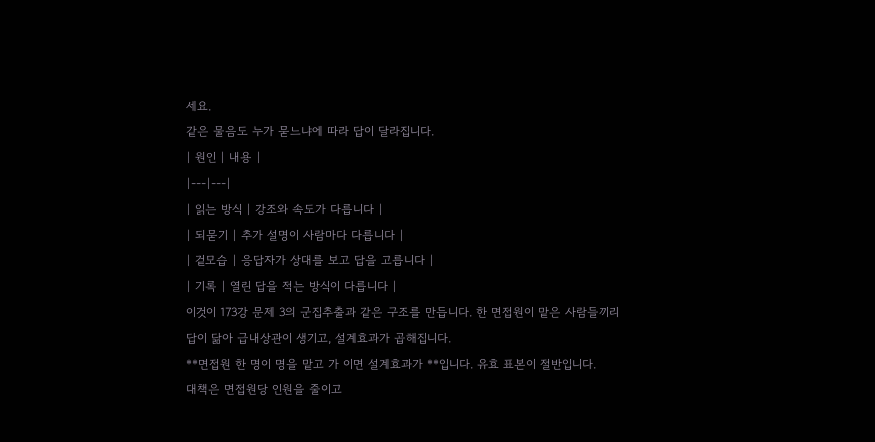세요.
같은 물음도 누가 묻느냐에 따라 답이 달라집니다.
| 원인 | 내용 |
|---|---|
| 읽는 방식 | 강조와 속도가 다릅니다 |
| 되묻기 | 추가 설명이 사람마다 다릅니다 |
| 겉모습 | 응답자가 상대를 보고 답을 고릅니다 |
| 기록 | 열린 답을 적는 방식이 다릅니다 |
이것이 173강 문제 3의 군집추출과 같은 구조를 만듭니다. 한 면접원이 맡은 사람들끼리 답이 닮아 급내상관이 생기고, 설계효과가 곱해집니다.
**면접원 한 명이 명을 맡고 가 이면 설계효과가 **입니다. 유효 표본이 절반입니다.
대책은 면접원당 인원을 줄이고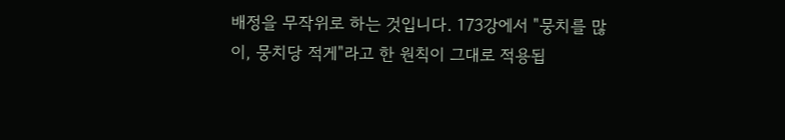배정을 무작위로 하는 것입니다. 173강에서 "뭉치를 많이, 뭉치당 적게"라고 한 원칙이 그대로 적용됩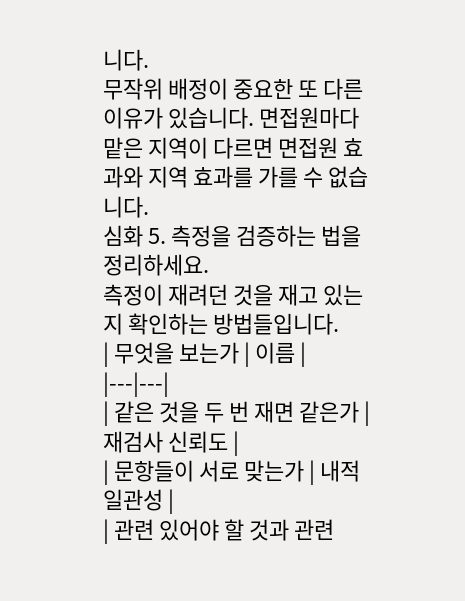니다.
무작위 배정이 중요한 또 다른 이유가 있습니다. 면접원마다 맡은 지역이 다르면 면접원 효과와 지역 효과를 가를 수 없습니다.
심화 5. 측정을 검증하는 법을 정리하세요.
측정이 재려던 것을 재고 있는지 확인하는 방법들입니다.
| 무엇을 보는가 | 이름 |
|---|---|
| 같은 것을 두 번 재면 같은가 | 재검사 신뢰도 |
| 문항들이 서로 맞는가 | 내적 일관성 |
| 관련 있어야 할 것과 관련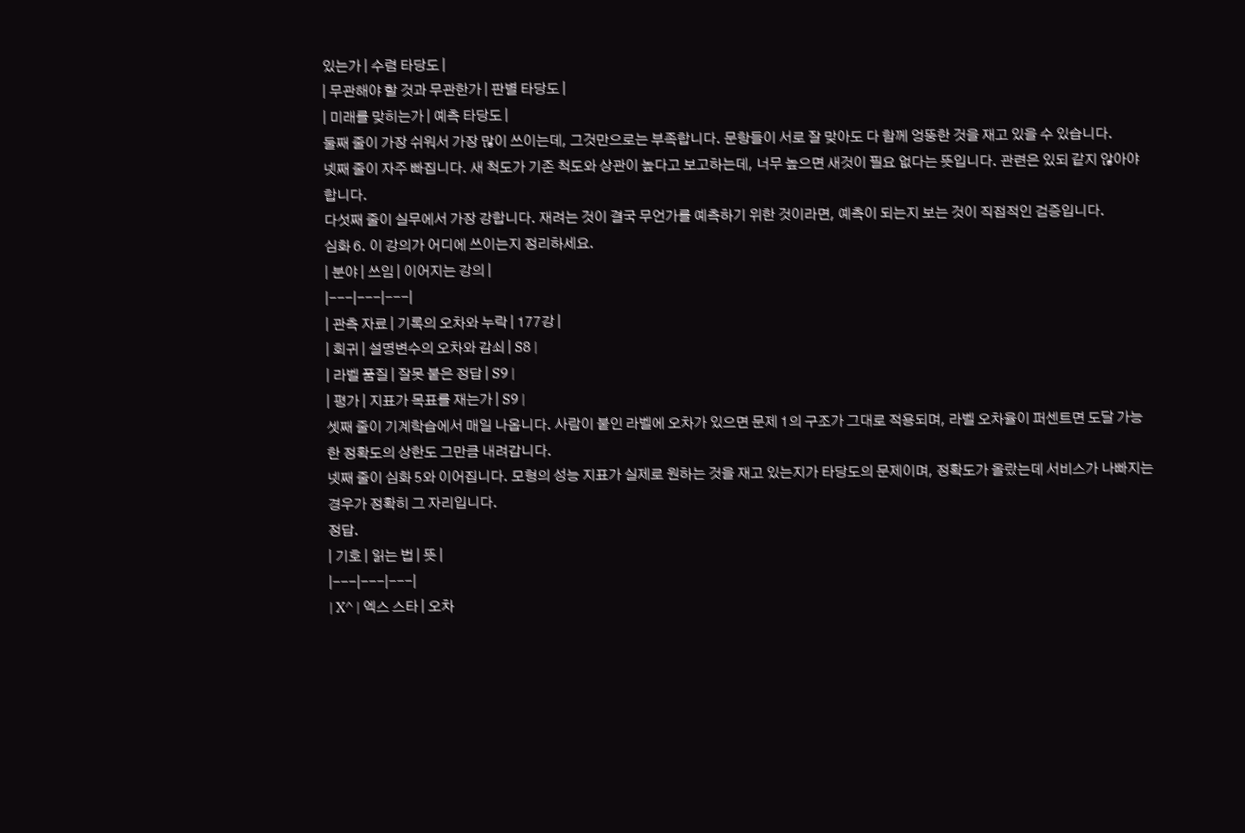있는가 | 수렴 타당도 |
| 무관해야 할 것과 무관한가 | 판별 타당도 |
| 미래를 맞히는가 | 예측 타당도 |
둘째 줄이 가장 쉬워서 가장 많이 쓰이는데, 그것만으로는 부족합니다. 문항들이 서로 잘 맞아도 다 함께 엉뚱한 것을 재고 있을 수 있습니다.
넷째 줄이 자주 빠집니다. 새 척도가 기존 척도와 상관이 높다고 보고하는데, 너무 높으면 새것이 필요 없다는 뜻입니다. 관련은 있되 같지 않아야 합니다.
다섯째 줄이 실무에서 가장 강합니다. 재려는 것이 결국 무언가를 예측하기 위한 것이라면, 예측이 되는지 보는 것이 직접적인 검증입니다.
심화 6. 이 강의가 어디에 쓰이는지 정리하세요.
| 분야 | 쓰임 | 이어지는 강의 |
|---|---|---|
| 관측 자료 | 기록의 오차와 누락 | 177강 |
| 회귀 | 설명변수의 오차와 감쇠 | S8 |
| 라벨 품질 | 잘못 붙은 정답 | S9 |
| 평가 | 지표가 목표를 재는가 | S9 |
셋째 줄이 기계학습에서 매일 나옵니다. 사람이 붙인 라벨에 오차가 있으면 문제 1의 구조가 그대로 적용되며, 라벨 오차율이 퍼센트면 도달 가능한 정확도의 상한도 그만큼 내려갑니다.
넷째 줄이 심화 5와 이어집니다. 모형의 성능 지표가 실제로 원하는 것을 재고 있는지가 타당도의 문제이며, 정확도가 올랐는데 서비스가 나빠지는 경우가 정확히 그 자리입니다.
정답.
| 기호 | 읽는 법 | 뜻 |
|---|---|---|
| X^ | 엑스 스타 | 오차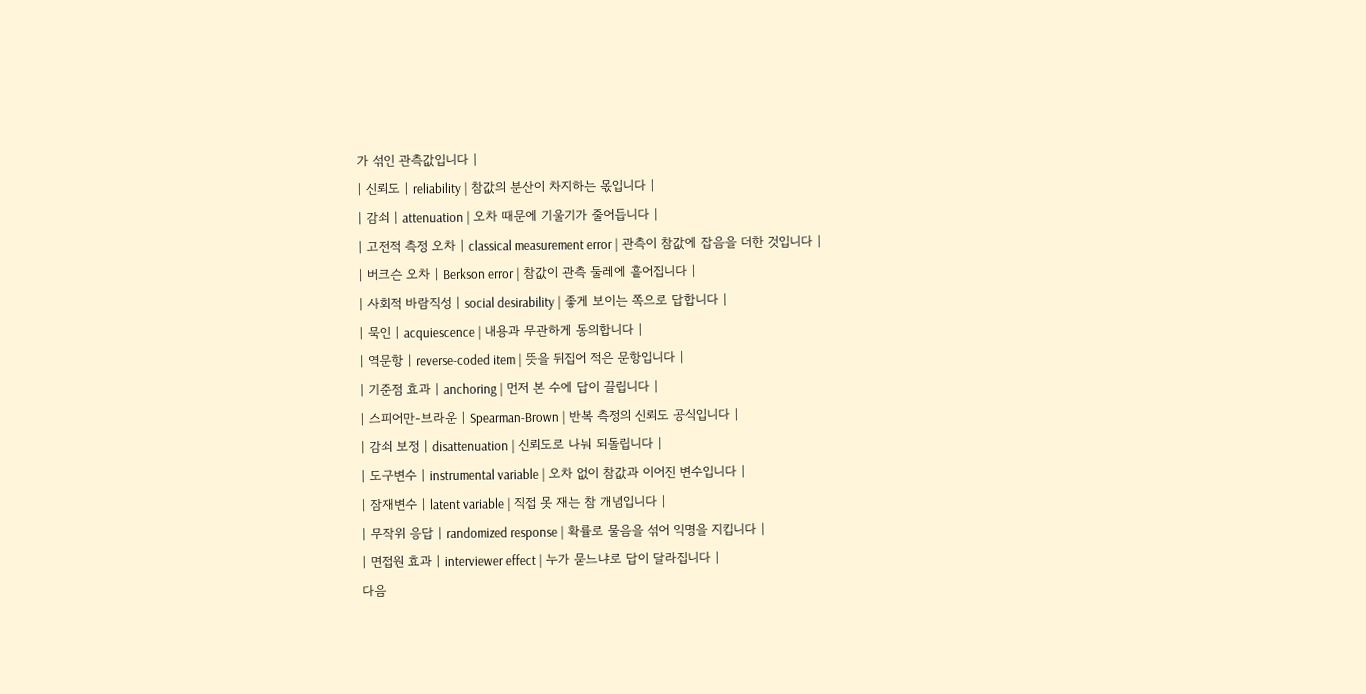가 섞인 관측값입니다 |
| 신뢰도 | reliability | 참값의 분산이 차지하는 몫입니다 |
| 감쇠 | attenuation | 오차 때문에 기울기가 줄어듭니다 |
| 고전적 측정 오차 | classical measurement error | 관측이 참값에 잡음을 더한 것입니다 |
| 버크슨 오차 | Berkson error | 참값이 관측 둘레에 흩어집니다 |
| 사회적 바람직성 | social desirability | 좋게 보이는 쪽으로 답합니다 |
| 묵인 | acquiescence | 내용과 무관하게 동의합니다 |
| 역문항 | reverse-coded item | 뜻을 뒤집어 적은 문항입니다 |
| 기준점 효과 | anchoring | 먼저 본 수에 답이 끌립니다 |
| 스피어만-브라운 | Spearman-Brown | 반복 측정의 신뢰도 공식입니다 |
| 감쇠 보정 | disattenuation | 신뢰도로 나눠 되돌립니다 |
| 도구변수 | instrumental variable | 오차 없이 참값과 이어진 변수입니다 |
| 잠재변수 | latent variable | 직접 못 재는 참 개념입니다 |
| 무작위 응답 | randomized response | 확률로 물음을 섞어 익명을 지킵니다 |
| 면접원 효과 | interviewer effect | 누가 묻느냐로 답이 달라집니다 |
다음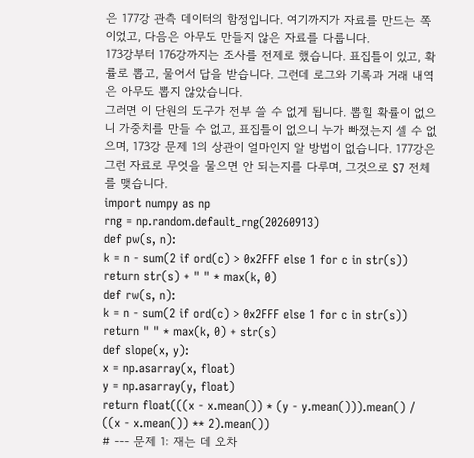은 177강 관측 데이터의 함정입니다. 여기까지가 자료를 만드는 쪽이었고, 다음은 아무도 만들지 않은 자료를 다룹니다.
173강부터 176강까지는 조사를 전제로 했습니다. 표집틀이 있고, 확률로 뽑고, 물어서 답을 받습니다. 그런데 로그와 기록과 거래 내역은 아무도 뽑지 않았습니다.
그러면 이 단원의 도구가 전부 쓸 수 없게 됩니다. 뽑힐 확률이 없으니 가중치를 만들 수 없고, 표집틀이 없으니 누가 빠졌는지 셀 수 없으며, 173강 문제 1의 상관이 얼마인지 알 방법이 없습니다. 177강은 그런 자료로 무엇을 물으면 안 되는지를 다루며, 그것으로 S7 전체를 맺습니다.
import numpy as np
rng = np.random.default_rng(20260913)
def pw(s, n):
k = n - sum(2 if ord(c) > 0x2FFF else 1 for c in str(s))
return str(s) + " " * max(k, 0)
def rw(s, n):
k = n - sum(2 if ord(c) > 0x2FFF else 1 for c in str(s))
return " " * max(k, 0) + str(s)
def slope(x, y):
x = np.asarray(x, float)
y = np.asarray(y, float)
return float(((x - x.mean()) * (y - y.mean())).mean() / ((x - x.mean()) ** 2).mean())
# --- 문제 1: 재는 데 오차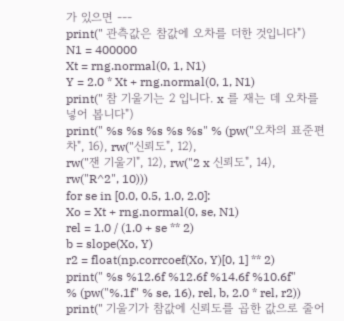가 있으면 ---
print(" 관측값은 참값에 오차를 더한 것입니다")
N1 = 400000
Xt = rng.normal(0, 1, N1)
Y = 2.0 * Xt + rng.normal(0, 1, N1)
print(" 참 기울기는 2 입니다. x 를 재는 데 오차를 넣어 봅니다")
print(" %s %s %s %s %s" % (pw("오차의 표준편차", 16), rw("신뢰도", 12),
rw("잰 기울기", 12), rw("2 x 신뢰도", 14),
rw("R^2", 10)))
for se in [0.0, 0.5, 1.0, 2.0]:
Xo = Xt + rng.normal(0, se, N1)
rel = 1.0 / (1.0 + se ** 2)
b = slope(Xo, Y)
r2 = float(np.corrcoef(Xo, Y)[0, 1] ** 2)
print(" %s %12.6f %12.6f %14.6f %10.6f"
% (pw("%.1f" % se, 16), rel, b, 2.0 * rel, r2))
print(" 기울기가 참값에 신뢰도를 곱한 값으로 줄어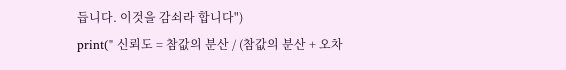듭니다. 이것을 감쇠라 합니다")
print(" 신뢰도 = 참값의 분산 / (참값의 분산 + 오차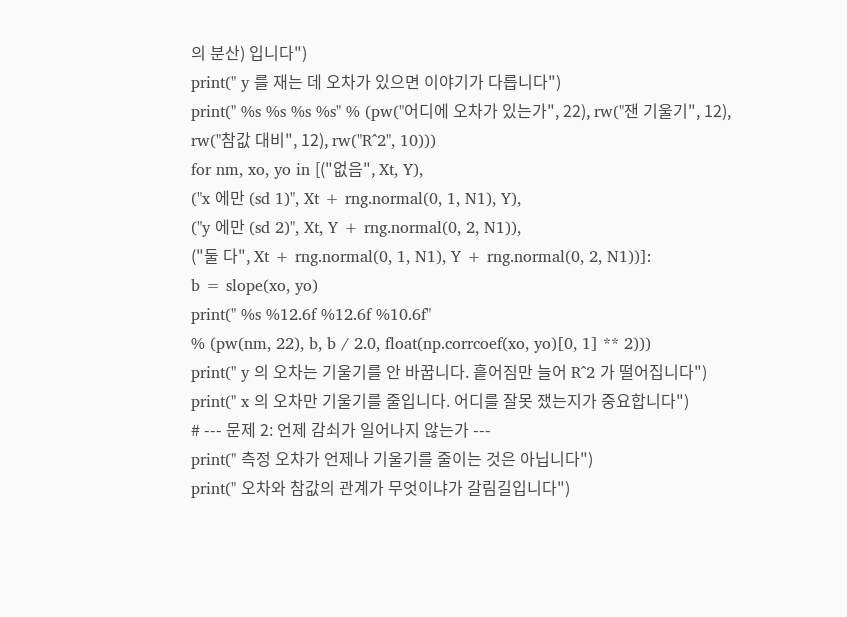의 분산) 입니다")
print(" y 를 재는 데 오차가 있으면 이야기가 다릅니다")
print(" %s %s %s %s" % (pw("어디에 오차가 있는가", 22), rw("잰 기울기", 12),
rw("참값 대비", 12), rw("R^2", 10)))
for nm, xo, yo in [("없음", Xt, Y),
("x 에만 (sd 1)", Xt + rng.normal(0, 1, N1), Y),
("y 에만 (sd 2)", Xt, Y + rng.normal(0, 2, N1)),
("둘 다", Xt + rng.normal(0, 1, N1), Y + rng.normal(0, 2, N1))]:
b = slope(xo, yo)
print(" %s %12.6f %12.6f %10.6f"
% (pw(nm, 22), b, b / 2.0, float(np.corrcoef(xo, yo)[0, 1] ** 2)))
print(" y 의 오차는 기울기를 안 바꿉니다. 흩어짐만 늘어 R^2 가 떨어집니다")
print(" x 의 오차만 기울기를 줄입니다. 어디를 잘못 쟀는지가 중요합니다")
# --- 문제 2: 언제 감쇠가 일어나지 않는가 ---
print(" 측정 오차가 언제나 기울기를 줄이는 것은 아닙니다")
print(" 오차와 참값의 관계가 무엇이냐가 갈림길입니다")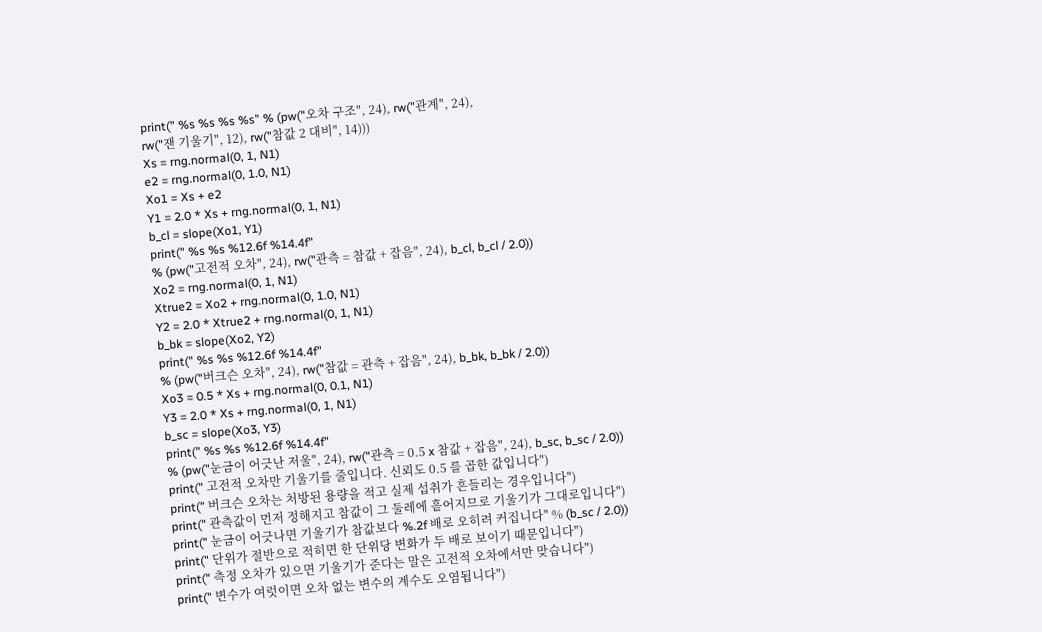print(" %s %s %s %s" % (pw("오차 구조", 24), rw("관계", 24),
rw("잰 기울기", 12), rw("참값 2 대비", 14)))
Xs = rng.normal(0, 1, N1)
e2 = rng.normal(0, 1.0, N1)
Xo1 = Xs + e2
Y1 = 2.0 * Xs + rng.normal(0, 1, N1)
b_cl = slope(Xo1, Y1)
print(" %s %s %12.6f %14.4f"
% (pw("고전적 오차", 24), rw("관측 = 참값 + 잡음", 24), b_cl, b_cl / 2.0))
Xo2 = rng.normal(0, 1, N1)
Xtrue2 = Xo2 + rng.normal(0, 1.0, N1)
Y2 = 2.0 * Xtrue2 + rng.normal(0, 1, N1)
b_bk = slope(Xo2, Y2)
print(" %s %s %12.6f %14.4f"
% (pw("버크슨 오차", 24), rw("참값 = 관측 + 잡음", 24), b_bk, b_bk / 2.0))
Xo3 = 0.5 * Xs + rng.normal(0, 0.1, N1)
Y3 = 2.0 * Xs + rng.normal(0, 1, N1)
b_sc = slope(Xo3, Y3)
print(" %s %s %12.6f %14.4f"
% (pw("눈금이 어긋난 저울", 24), rw("관측 = 0.5 x 참값 + 잡음", 24), b_sc, b_sc / 2.0))
print(" 고전적 오차만 기울기를 줄입니다. 신뢰도 0.5 를 곱한 값입니다")
print(" 버크슨 오차는 처방된 용량을 적고 실제 섭취가 흔들리는 경우입니다")
print(" 관측값이 먼저 정해지고 참값이 그 둘레에 흩어지므로 기울기가 그대로입니다")
print(" 눈금이 어긋나면 기울기가 참값보다 %.2f 배로 오히려 커집니다" % (b_sc / 2.0))
print(" 단위가 절반으로 적히면 한 단위당 변화가 두 배로 보이기 때문입니다")
print(" 측정 오차가 있으면 기울기가 준다는 말은 고전적 오차에서만 맞습니다")
print(" 변수가 여럿이면 오차 없는 변수의 계수도 오염됩니다")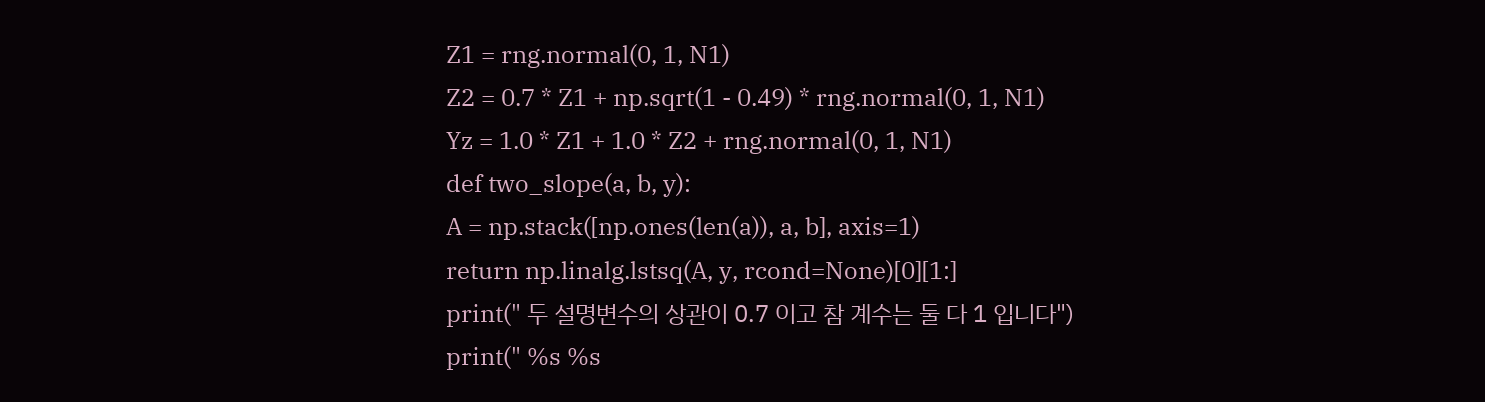Z1 = rng.normal(0, 1, N1)
Z2 = 0.7 * Z1 + np.sqrt(1 - 0.49) * rng.normal(0, 1, N1)
Yz = 1.0 * Z1 + 1.0 * Z2 + rng.normal(0, 1, N1)
def two_slope(a, b, y):
A = np.stack([np.ones(len(a)), a, b], axis=1)
return np.linalg.lstsq(A, y, rcond=None)[0][1:]
print(" 두 설명변수의 상관이 0.7 이고 참 계수는 둘 다 1 입니다")
print(" %s %s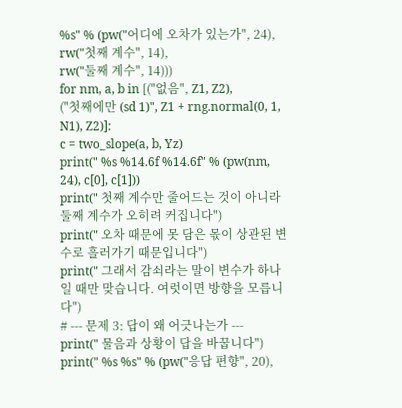%s" % (pw("어디에 오차가 있는가", 24), rw("첫째 계수", 14),
rw("둘째 계수", 14)))
for nm, a, b in [("없음", Z1, Z2),
("첫째에만 (sd 1)", Z1 + rng.normal(0, 1, N1), Z2)]:
c = two_slope(a, b, Yz)
print(" %s %14.6f %14.6f" % (pw(nm, 24), c[0], c[1]))
print(" 첫째 계수만 줄어드는 것이 아니라 둘째 계수가 오히려 커집니다")
print(" 오차 때문에 못 담은 몫이 상관된 변수로 흘러가기 때문입니다")
print(" 그래서 감쇠라는 말이 변수가 하나일 때만 맞습니다. 여럿이면 방향을 모릅니다")
# --- 문제 3: 답이 왜 어긋나는가 ---
print(" 물음과 상황이 답을 바꿉니다")
print(" %s %s" % (pw("응답 편향", 20),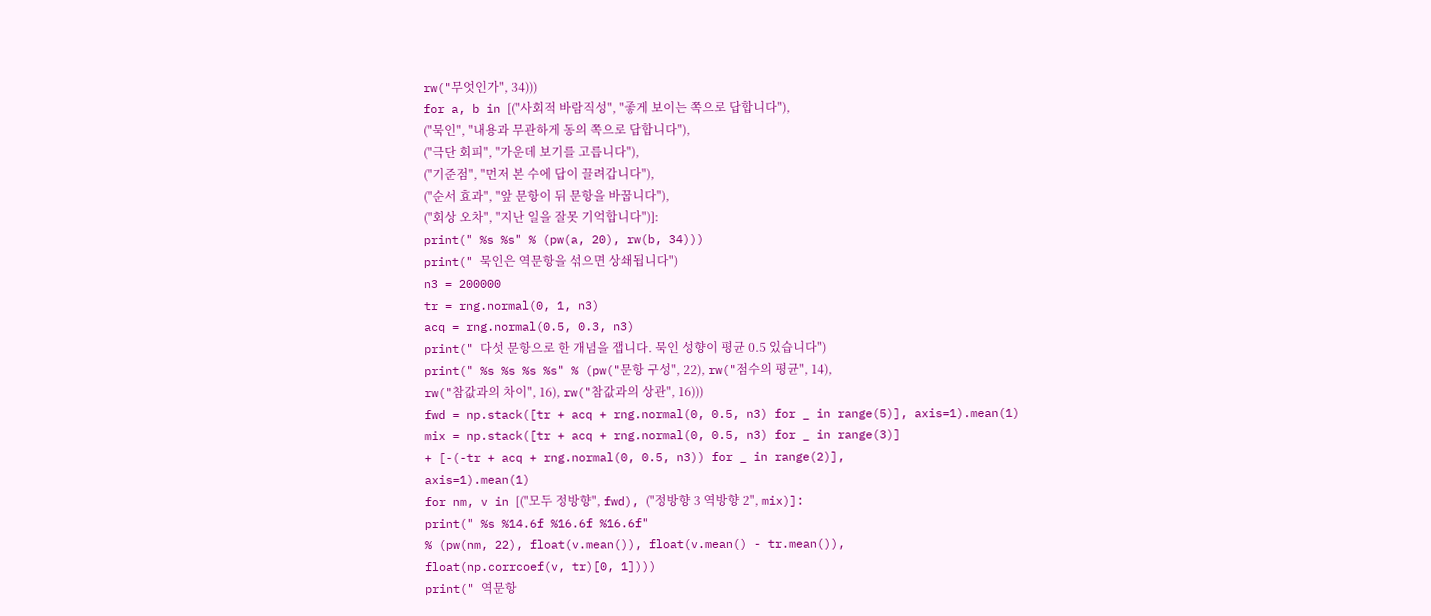rw("무엇인가", 34)))
for a, b in [("사회적 바람직성", "좋게 보이는 쪽으로 답합니다"),
("묵인", "내용과 무관하게 동의 쪽으로 답합니다"),
("극단 회피", "가운데 보기를 고릅니다"),
("기준점", "먼저 본 수에 답이 끌려갑니다"),
("순서 효과", "앞 문항이 뒤 문항을 바꿉니다"),
("회상 오차", "지난 일을 잘못 기억합니다")]:
print(" %s %s" % (pw(a, 20), rw(b, 34)))
print(" 묵인은 역문항을 섞으면 상쇄됩니다")
n3 = 200000
tr = rng.normal(0, 1, n3)
acq = rng.normal(0.5, 0.3, n3)
print(" 다섯 문항으로 한 개념을 잽니다. 묵인 성향이 평균 0.5 있습니다")
print(" %s %s %s %s" % (pw("문항 구성", 22), rw("점수의 평균", 14),
rw("참값과의 차이", 16), rw("참값과의 상관", 16)))
fwd = np.stack([tr + acq + rng.normal(0, 0.5, n3) for _ in range(5)], axis=1).mean(1)
mix = np.stack([tr + acq + rng.normal(0, 0.5, n3) for _ in range(3)]
+ [-(-tr + acq + rng.normal(0, 0.5, n3)) for _ in range(2)],
axis=1).mean(1)
for nm, v in [("모두 정방향", fwd), ("정방향 3 역방향 2", mix)]:
print(" %s %14.6f %16.6f %16.6f"
% (pw(nm, 22), float(v.mean()), float(v.mean() - tr.mean()),
float(np.corrcoef(v, tr)[0, 1])))
print(" 역문항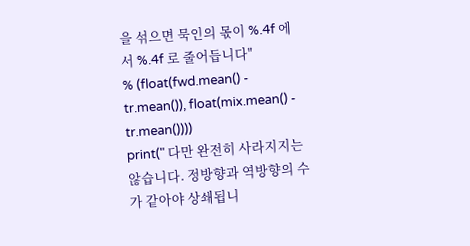을 섞으면 묵인의 몫이 %.4f 에서 %.4f 로 줄어듭니다"
% (float(fwd.mean() - tr.mean()), float(mix.mean() - tr.mean())))
print(" 다만 완전히 사라지지는 않습니다. 정방향과 역방향의 수가 같아야 상쇄됩니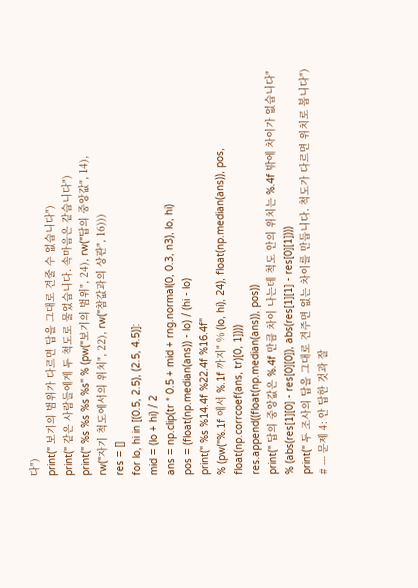다")
print(" 보기의 범위가 다르면 답을 그대로 견줄 수 없습니다")
print(" 같은 사람들에게 두 척도로 물었습니다. 속마음은 같습니다")
print(" %s %s %s %s" % (pw("보기의 범위", 24), rw("답의 중앙값", 14),
rw("자기 척도에서의 위치", 22), rw("참값과의 상관", 16)))
res = []
for lo, hi in [(0.5, 2.5), (2.5, 4.5)]:
mid = (lo + hi) / 2
ans = np.clip(tr * 0.5 + mid + rng.normal(0, 0.3, n3), lo, hi)
pos = (float(np.median(ans)) - lo) / (hi - lo)
print(" %s %14.4f %22.4f %16.4f"
% (pw("%.1f 에서 %.1f 까지" % (lo, hi), 24), float(np.median(ans)), pos,
float(np.corrcoef(ans, tr)[0, 1])))
res.append((float(np.median(ans)), pos))
print(" 답의 중앙값은 %.4f 만큼 차이 나는데 척도 안의 위치는 %.4f 밖에 차이가 없습니다"
% (abs(res[1][0] - res[0][0]), abs(res[1][1] - res[0][1])))
print(" 두 조사의 답을 그대로 견주면 없는 차이를 만듭니다. 척도가 다르면 위치로 봅니다")
# --- 문제 4: 안 답한 것과 잘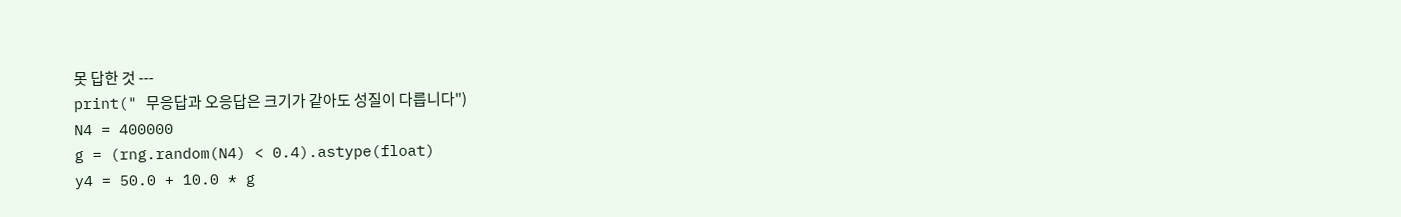못 답한 것 ---
print(" 무응답과 오응답은 크기가 같아도 성질이 다릅니다")
N4 = 400000
g = (rng.random(N4) < 0.4).astype(float)
y4 = 50.0 + 10.0 * g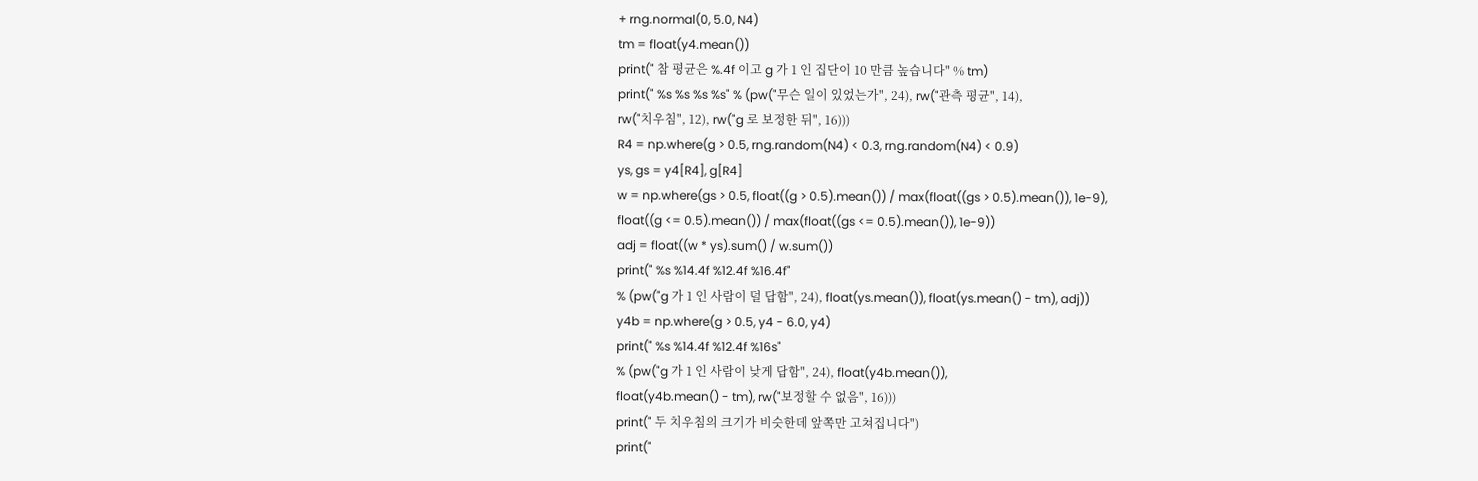+ rng.normal(0, 5.0, N4)
tm = float(y4.mean())
print(" 참 평균은 %.4f 이고 g 가 1 인 집단이 10 만큼 높습니다" % tm)
print(" %s %s %s %s" % (pw("무슨 일이 있었는가", 24), rw("관측 평균", 14),
rw("치우침", 12), rw("g 로 보정한 뒤", 16)))
R4 = np.where(g > 0.5, rng.random(N4) < 0.3, rng.random(N4) < 0.9)
ys, gs = y4[R4], g[R4]
w = np.where(gs > 0.5, float((g > 0.5).mean()) / max(float((gs > 0.5).mean()), 1e-9),
float((g <= 0.5).mean()) / max(float((gs <= 0.5).mean()), 1e-9))
adj = float((w * ys).sum() / w.sum())
print(" %s %14.4f %12.4f %16.4f"
% (pw("g 가 1 인 사람이 덜 답함", 24), float(ys.mean()), float(ys.mean() - tm), adj))
y4b = np.where(g > 0.5, y4 - 6.0, y4)
print(" %s %14.4f %12.4f %16s"
% (pw("g 가 1 인 사람이 낮게 답함", 24), float(y4b.mean()),
float(y4b.mean() - tm), rw("보정할 수 없음", 16)))
print(" 두 치우침의 크기가 비슷한데 앞쪽만 고쳐집니다")
print("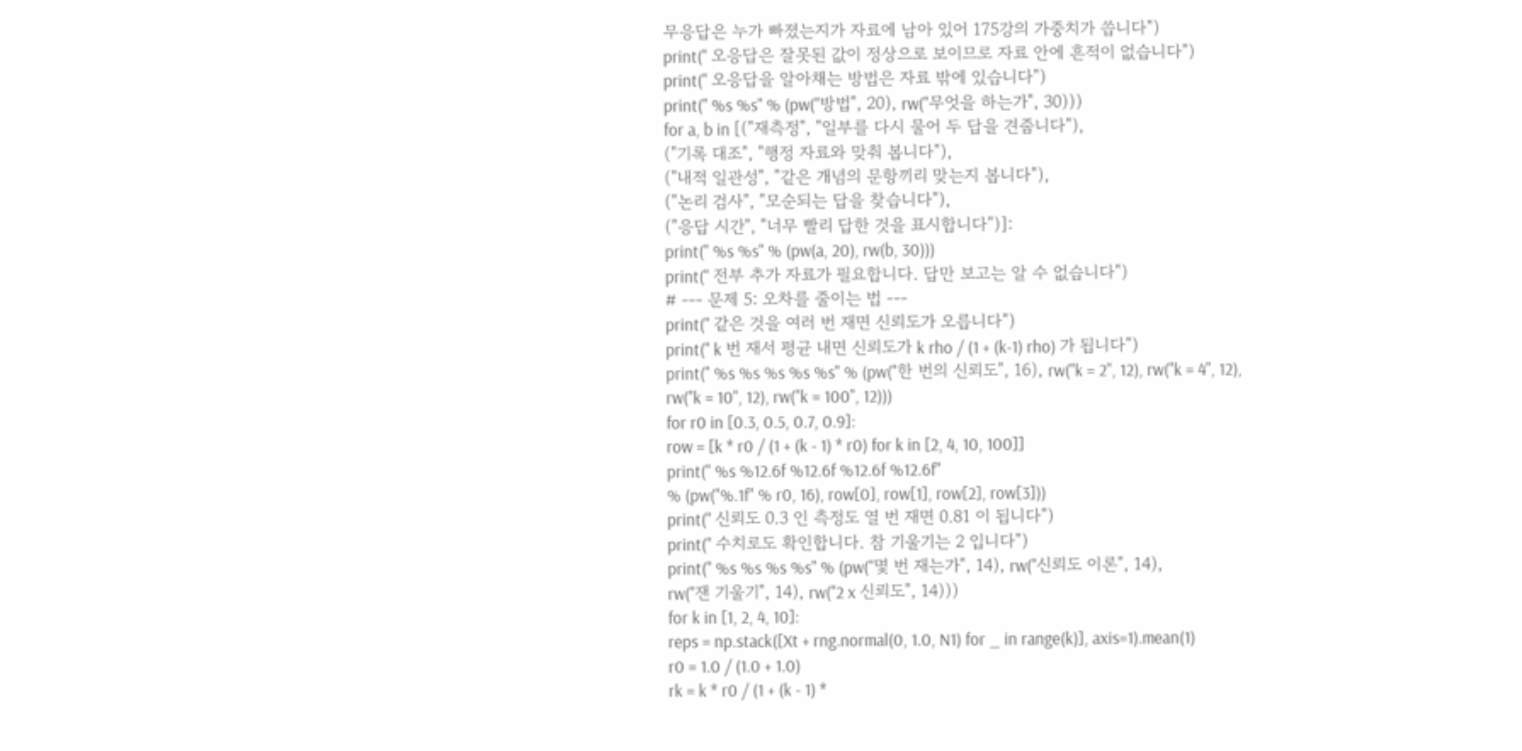무응답은 누가 빠졌는지가 자료에 남아 있어 175강의 가중치가 씁니다")
print(" 오응답은 잘못된 값이 정상으로 보이므로 자료 안에 흔적이 없습니다")
print(" 오응답을 알아채는 방법은 자료 밖에 있습니다")
print(" %s %s" % (pw("방법", 20), rw("무엇을 하는가", 30)))
for a, b in [("재측정", "일부를 다시 물어 두 답을 견줍니다"),
("기록 대조", "행정 자료와 맞춰 봅니다"),
("내적 일관성", "같은 개념의 문항끼리 맞는지 봅니다"),
("논리 검사", "모순되는 답을 찾습니다"),
("응답 시간", "너무 빨리 답한 것을 표시합니다")]:
print(" %s %s" % (pw(a, 20), rw(b, 30)))
print(" 전부 추가 자료가 필요합니다. 답만 보고는 알 수 없습니다")
# --- 문제 5: 오차를 줄이는 법 ---
print(" 같은 것을 여러 번 재면 신뢰도가 오릅니다")
print(" k 번 재서 평균 내면 신뢰도가 k rho / (1 + (k-1) rho) 가 됩니다")
print(" %s %s %s %s %s" % (pw("한 번의 신뢰도", 16), rw("k = 2", 12), rw("k = 4", 12),
rw("k = 10", 12), rw("k = 100", 12)))
for r0 in [0.3, 0.5, 0.7, 0.9]:
row = [k * r0 / (1 + (k - 1) * r0) for k in [2, 4, 10, 100]]
print(" %s %12.6f %12.6f %12.6f %12.6f"
% (pw("%.1f" % r0, 16), row[0], row[1], row[2], row[3]))
print(" 신뢰도 0.3 인 측정도 열 번 재면 0.81 이 됩니다")
print(" 수치로도 확인합니다. 참 기울기는 2 입니다")
print(" %s %s %s %s" % (pw("몇 번 재는가", 14), rw("신뢰도 이론", 14),
rw("잰 기울기", 14), rw("2 x 신뢰도", 14)))
for k in [1, 2, 4, 10]:
reps = np.stack([Xt + rng.normal(0, 1.0, N1) for _ in range(k)], axis=1).mean(1)
r0 = 1.0 / (1.0 + 1.0)
rk = k * r0 / (1 + (k - 1) *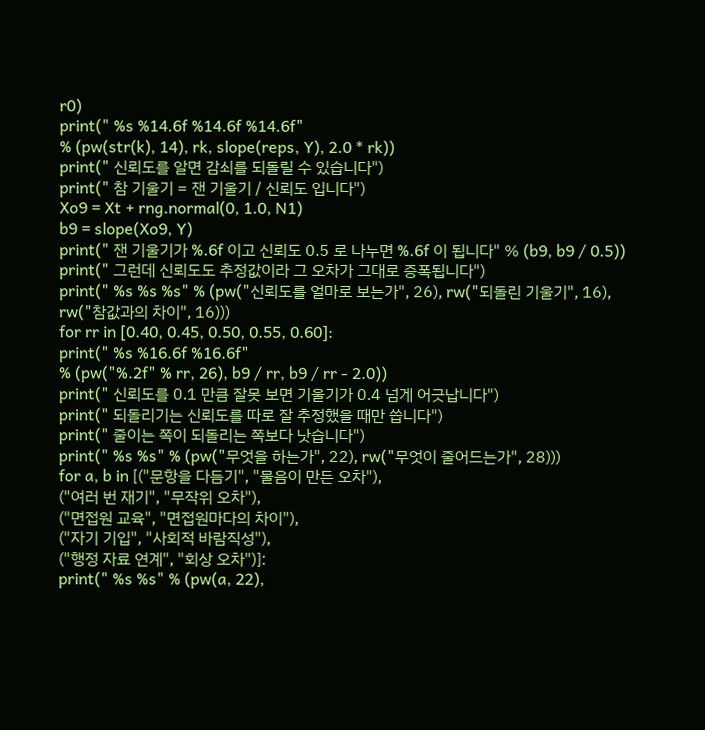r0)
print(" %s %14.6f %14.6f %14.6f"
% (pw(str(k), 14), rk, slope(reps, Y), 2.0 * rk))
print(" 신뢰도를 알면 감쇠를 되돌릴 수 있습니다")
print(" 참 기울기 = 잰 기울기 / 신뢰도 입니다")
Xo9 = Xt + rng.normal(0, 1.0, N1)
b9 = slope(Xo9, Y)
print(" 잰 기울기가 %.6f 이고 신뢰도 0.5 로 나누면 %.6f 이 됩니다" % (b9, b9 / 0.5))
print(" 그런데 신뢰도도 추정값이라 그 오차가 그대로 증폭됩니다")
print(" %s %s %s" % (pw("신뢰도를 얼마로 보는가", 26), rw("되돌린 기울기", 16),
rw("참값과의 차이", 16)))
for rr in [0.40, 0.45, 0.50, 0.55, 0.60]:
print(" %s %16.6f %16.6f"
% (pw("%.2f" % rr, 26), b9 / rr, b9 / rr - 2.0))
print(" 신뢰도를 0.1 만큼 잘못 보면 기울기가 0.4 넘게 어긋납니다")
print(" 되돌리기는 신뢰도를 따로 잘 추정했을 때만 씁니다")
print(" 줄이는 쪽이 되돌리는 쪽보다 낫습니다")
print(" %s %s" % (pw("무엇을 하는가", 22), rw("무엇이 줄어드는가", 28)))
for a, b in [("문항을 다듬기", "물음이 만든 오차"),
("여러 번 재기", "무작위 오차"),
("면접원 교육", "면접원마다의 차이"),
("자기 기입", "사회적 바람직성"),
("행정 자료 연계", "회상 오차")]:
print(" %s %s" % (pw(a, 22),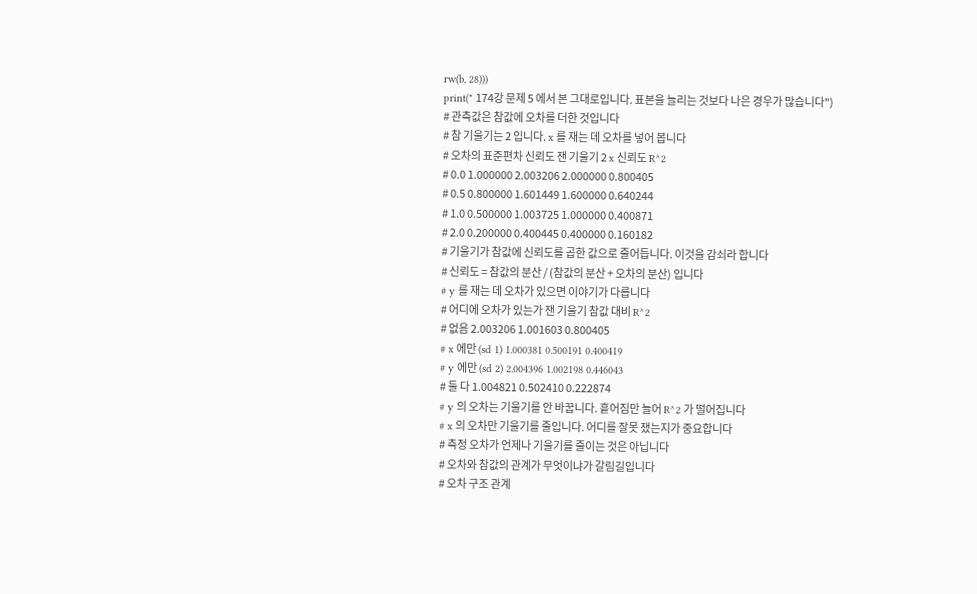rw(b, 28)))
print(" 174강 문제 5 에서 본 그대로입니다. 표본을 늘리는 것보다 나은 경우가 많습니다")
# 관측값은 참값에 오차를 더한 것입니다
# 참 기울기는 2 입니다. x 를 재는 데 오차를 넣어 봅니다
# 오차의 표준편차 신뢰도 잰 기울기 2 x 신뢰도 R^2
# 0.0 1.000000 2.003206 2.000000 0.800405
# 0.5 0.800000 1.601449 1.600000 0.640244
# 1.0 0.500000 1.003725 1.000000 0.400871
# 2.0 0.200000 0.400445 0.400000 0.160182
# 기울기가 참값에 신뢰도를 곱한 값으로 줄어듭니다. 이것을 감쇠라 합니다
# 신뢰도 = 참값의 분산 / (참값의 분산 + 오차의 분산) 입니다
# y 를 재는 데 오차가 있으면 이야기가 다릅니다
# 어디에 오차가 있는가 잰 기울기 참값 대비 R^2
# 없음 2.003206 1.001603 0.800405
# x 에만 (sd 1) 1.000381 0.500191 0.400419
# y 에만 (sd 2) 2.004396 1.002198 0.446043
# 둘 다 1.004821 0.502410 0.222874
# y 의 오차는 기울기를 안 바꿉니다. 흩어짐만 늘어 R^2 가 떨어집니다
# x 의 오차만 기울기를 줄입니다. 어디를 잘못 쟀는지가 중요합니다
# 측정 오차가 언제나 기울기를 줄이는 것은 아닙니다
# 오차와 참값의 관계가 무엇이냐가 갈림길입니다
# 오차 구조 관계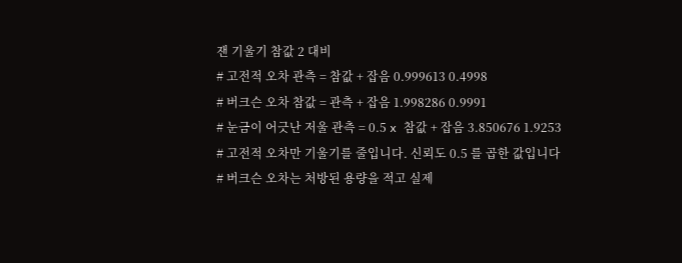잰 기울기 참값 2 대비
# 고전적 오차 관측 = 참값 + 잡음 0.999613 0.4998
# 버크슨 오차 참값 = 관측 + 잡음 1.998286 0.9991
# 눈금이 어긋난 저울 관측 = 0.5 x 참값 + 잡음 3.850676 1.9253
# 고전적 오차만 기울기를 줄입니다. 신뢰도 0.5 를 곱한 값입니다
# 버크슨 오차는 처방된 용량을 적고 실제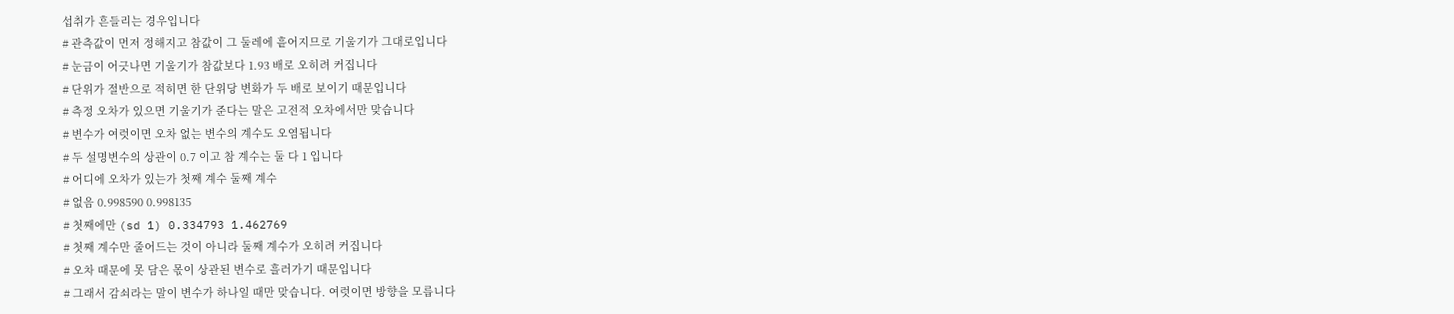섭취가 흔들리는 경우입니다
# 관측값이 먼저 정해지고 참값이 그 둘레에 흩어지므로 기울기가 그대로입니다
# 눈금이 어긋나면 기울기가 참값보다 1.93 배로 오히려 커집니다
# 단위가 절반으로 적히면 한 단위당 변화가 두 배로 보이기 때문입니다
# 측정 오차가 있으면 기울기가 준다는 말은 고전적 오차에서만 맞습니다
# 변수가 여럿이면 오차 없는 변수의 계수도 오염됩니다
# 두 설명변수의 상관이 0.7 이고 참 계수는 둘 다 1 입니다
# 어디에 오차가 있는가 첫째 계수 둘째 계수
# 없음 0.998590 0.998135
# 첫째에만 (sd 1) 0.334793 1.462769
# 첫째 계수만 줄어드는 것이 아니라 둘째 계수가 오히려 커집니다
# 오차 때문에 못 담은 몫이 상관된 변수로 흘러가기 때문입니다
# 그래서 감쇠라는 말이 변수가 하나일 때만 맞습니다. 여럿이면 방향을 모릅니다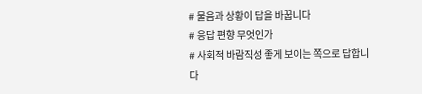# 물음과 상황이 답을 바꿉니다
# 응답 편향 무엇인가
# 사회적 바람직성 좋게 보이는 쪽으로 답합니다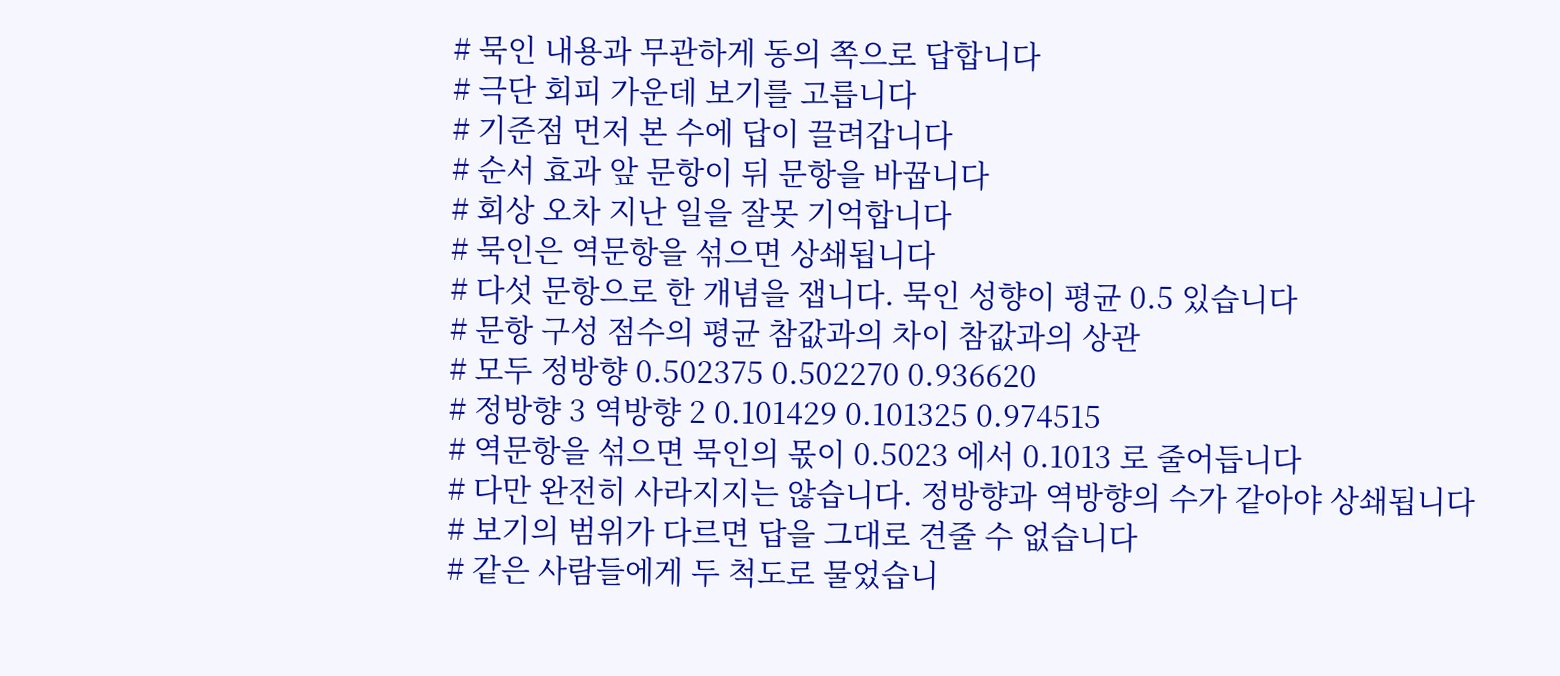# 묵인 내용과 무관하게 동의 쪽으로 답합니다
# 극단 회피 가운데 보기를 고릅니다
# 기준점 먼저 본 수에 답이 끌려갑니다
# 순서 효과 앞 문항이 뒤 문항을 바꿉니다
# 회상 오차 지난 일을 잘못 기억합니다
# 묵인은 역문항을 섞으면 상쇄됩니다
# 다섯 문항으로 한 개념을 잽니다. 묵인 성향이 평균 0.5 있습니다
# 문항 구성 점수의 평균 참값과의 차이 참값과의 상관
# 모두 정방향 0.502375 0.502270 0.936620
# 정방향 3 역방향 2 0.101429 0.101325 0.974515
# 역문항을 섞으면 묵인의 몫이 0.5023 에서 0.1013 로 줄어듭니다
# 다만 완전히 사라지지는 않습니다. 정방향과 역방향의 수가 같아야 상쇄됩니다
# 보기의 범위가 다르면 답을 그대로 견줄 수 없습니다
# 같은 사람들에게 두 척도로 물었습니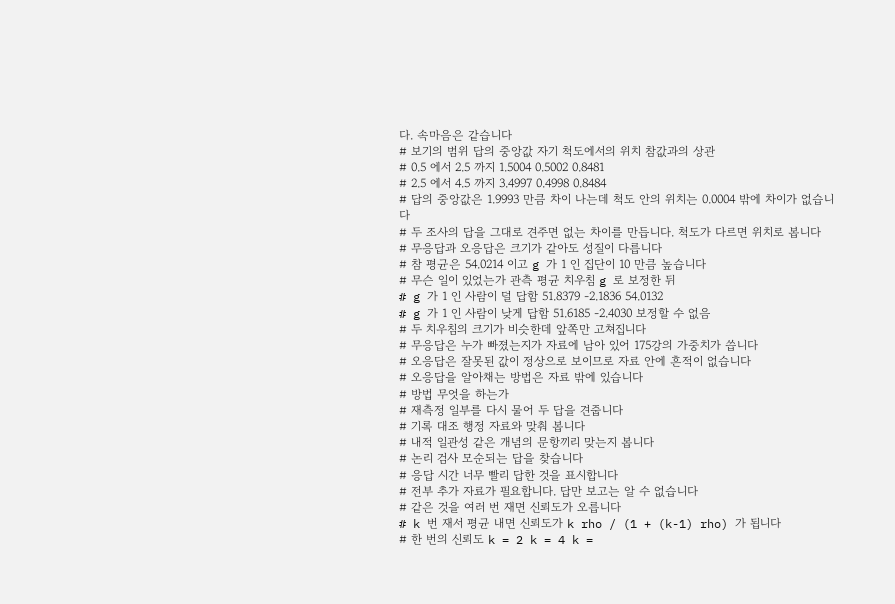다. 속마음은 같습니다
# 보기의 범위 답의 중앙값 자기 척도에서의 위치 참값과의 상관
# 0.5 에서 2.5 까지 1.5004 0.5002 0.8481
# 2.5 에서 4.5 까지 3.4997 0.4998 0.8484
# 답의 중앙값은 1.9993 만큼 차이 나는데 척도 안의 위치는 0.0004 밖에 차이가 없습니다
# 두 조사의 답을 그대로 견주면 없는 차이를 만듭니다. 척도가 다르면 위치로 봅니다
# 무응답과 오응답은 크기가 같아도 성질이 다릅니다
# 참 평균은 54.0214 이고 g 가 1 인 집단이 10 만큼 높습니다
# 무슨 일이 있었는가 관측 평균 치우침 g 로 보정한 뒤
# g 가 1 인 사람이 덜 답함 51.8379 -2.1836 54.0132
# g 가 1 인 사람이 낮게 답함 51.6185 -2.4030 보정할 수 없음
# 두 치우침의 크기가 비슷한데 앞쪽만 고쳐집니다
# 무응답은 누가 빠졌는지가 자료에 남아 있어 175강의 가중치가 씁니다
# 오응답은 잘못된 값이 정상으로 보이므로 자료 안에 흔적이 없습니다
# 오응답을 알아채는 방법은 자료 밖에 있습니다
# 방법 무엇을 하는가
# 재측정 일부를 다시 물어 두 답을 견줍니다
# 기록 대조 행정 자료와 맞춰 봅니다
# 내적 일관성 같은 개념의 문항끼리 맞는지 봅니다
# 논리 검사 모순되는 답을 찾습니다
# 응답 시간 너무 빨리 답한 것을 표시합니다
# 전부 추가 자료가 필요합니다. 답만 보고는 알 수 없습니다
# 같은 것을 여러 번 재면 신뢰도가 오릅니다
# k 번 재서 평균 내면 신뢰도가 k rho / (1 + (k-1) rho) 가 됩니다
# 한 번의 신뢰도 k = 2 k = 4 k =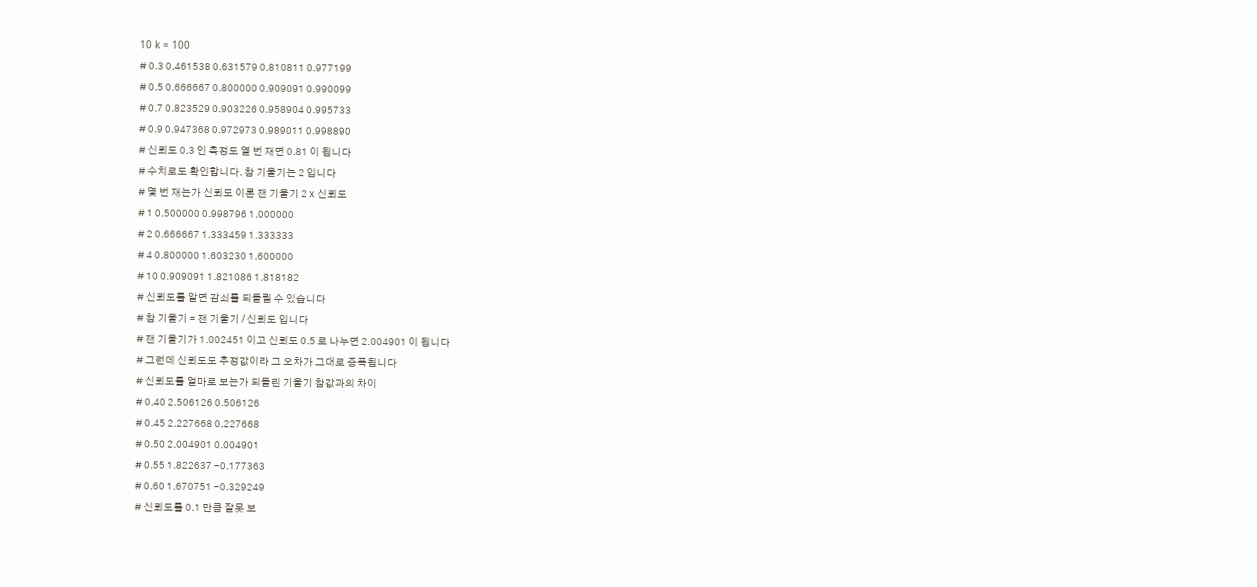10 k = 100
# 0.3 0.461538 0.631579 0.810811 0.977199
# 0.5 0.666667 0.800000 0.909091 0.990099
# 0.7 0.823529 0.903226 0.958904 0.995733
# 0.9 0.947368 0.972973 0.989011 0.998890
# 신뢰도 0.3 인 측정도 열 번 재면 0.81 이 됩니다
# 수치로도 확인합니다. 참 기울기는 2 입니다
# 몇 번 재는가 신뢰도 이론 잰 기울기 2 x 신뢰도
# 1 0.500000 0.998796 1.000000
# 2 0.666667 1.333459 1.333333
# 4 0.800000 1.603230 1.600000
# 10 0.909091 1.821086 1.818182
# 신뢰도를 알면 감쇠를 되돌릴 수 있습니다
# 참 기울기 = 잰 기울기 / 신뢰도 입니다
# 잰 기울기가 1.002451 이고 신뢰도 0.5 로 나누면 2.004901 이 됩니다
# 그런데 신뢰도도 추정값이라 그 오차가 그대로 증폭됩니다
# 신뢰도를 얼마로 보는가 되돌린 기울기 참값과의 차이
# 0.40 2.506126 0.506126
# 0.45 2.227668 0.227668
# 0.50 2.004901 0.004901
# 0.55 1.822637 -0.177363
# 0.60 1.670751 -0.329249
# 신뢰도를 0.1 만큼 잘못 보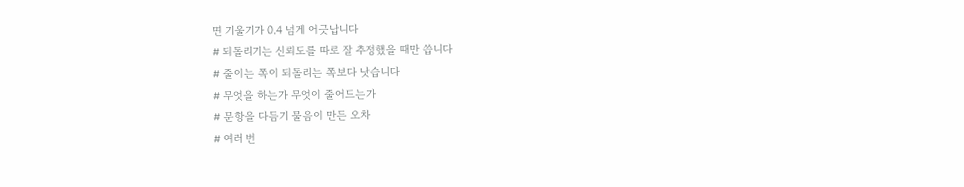면 기울기가 0.4 넘게 어긋납니다
# 되돌리기는 신뢰도를 따로 잘 추정했을 때만 씁니다
# 줄이는 쪽이 되돌리는 쪽보다 낫습니다
# 무엇을 하는가 무엇이 줄어드는가
# 문항을 다듬기 물음이 만든 오차
# 여러 번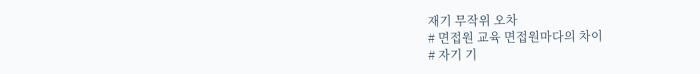재기 무작위 오차
# 면접원 교육 면접원마다의 차이
# 자기 기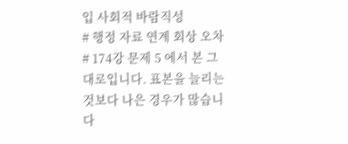입 사회적 바람직성
# 행정 자료 연계 회상 오차
# 174강 문제 5 에서 본 그대로입니다. 표본을 늘리는 것보다 나은 경우가 많습니다